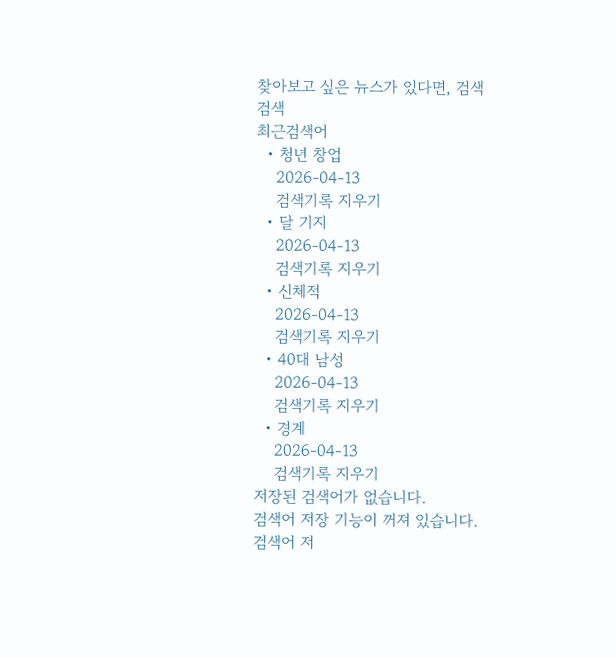찾아보고 싶은 뉴스가 있다면, 검색
검색
최근검색어
  • 청년 창업
    2026-04-13
    검색기록 지우기
  • 달 기지
    2026-04-13
    검색기록 지우기
  • 신체적
    2026-04-13
    검색기록 지우기
  • 40대 남성
    2026-04-13
    검색기록 지우기
  • 경계
    2026-04-13
    검색기록 지우기
저장된 검색어가 없습니다.
검색어 저장 기능이 꺼져 있습니다.
검색어 저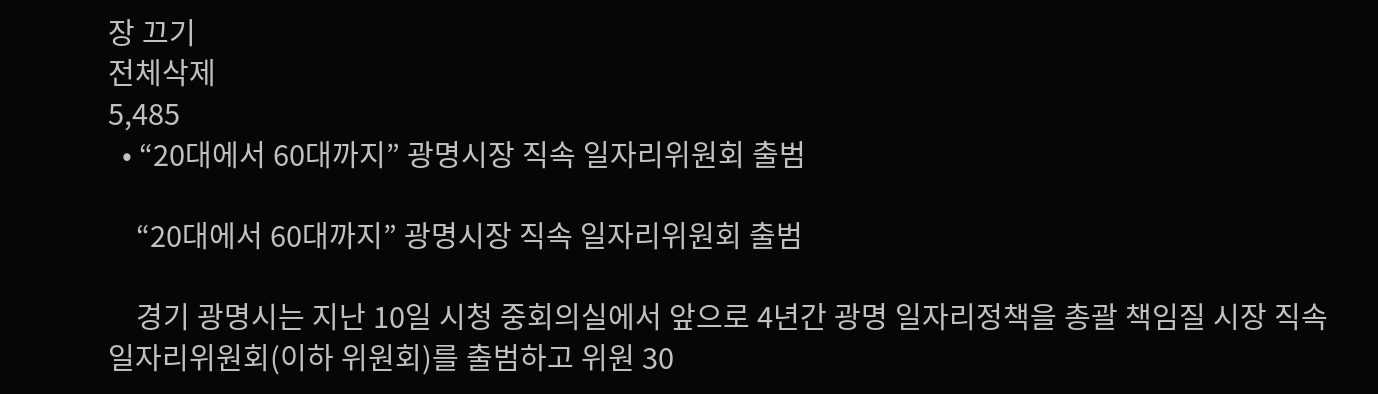장 끄기
전체삭제
5,485
  • “20대에서 60대까지” 광명시장 직속 일자리위원회 출범

    “20대에서 60대까지” 광명시장 직속 일자리위원회 출범

    경기 광명시는 지난 10일 시청 중회의실에서 앞으로 4년간 광명 일자리정책을 총괄 책임질 시장 직속 일자리위원회(이하 위원회)를 출범하고 위원 30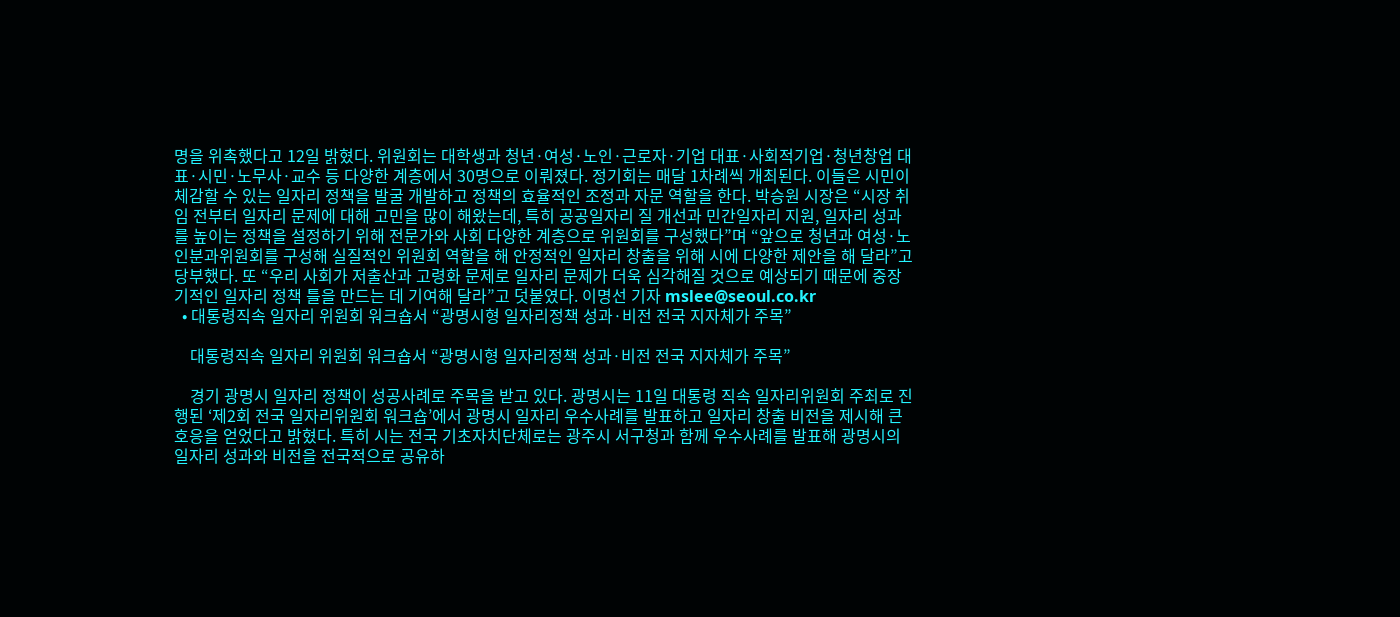명을 위촉했다고 12일 밝혔다. 위원회는 대학생과 청년·여성·노인·근로자·기업 대표·사회적기업·청년창업 대표·시민·노무사·교수 등 다양한 계층에서 30명으로 이뤄졌다. 정기회는 매달 1차례씩 개최된다. 이들은 시민이 체감할 수 있는 일자리 정책을 발굴 개발하고 정책의 효율적인 조정과 자문 역할을 한다. 박승원 시장은 “시장 취임 전부터 일자리 문제에 대해 고민을 많이 해왔는데, 특히 공공일자리 질 개선과 민간일자리 지원, 일자리 성과를 높이는 정책을 설정하기 위해 전문가와 사회 다양한 계층으로 위원회를 구성했다”며 “앞으로 청년과 여성·노인분과위원회를 구성해 실질적인 위원회 역할을 해 안정적인 일자리 창출을 위해 시에 다양한 제안을 해 달라”고 당부했다. 또 “우리 사회가 저출산과 고령화 문제로 일자리 문제가 더욱 심각해질 것으로 예상되기 때문에 중장기적인 일자리 정책 틀을 만드는 데 기여해 달라”고 덧붙였다. 이명선 기자 mslee@seoul.co.kr
  • 대통령직속 일자리 위원회 워크숍서 “광명시형 일자리정책 성과·비전 전국 지자체가 주목”

    대통령직속 일자리 위원회 워크숍서 “광명시형 일자리정책 성과·비전 전국 지자체가 주목”

    경기 광명시 일자리 정책이 성공사례로 주목을 받고 있다. 광명시는 11일 대통령 직속 일자리위원회 주최로 진행된 ‘제2회 전국 일자리위원회 워크숍’에서 광명시 일자리 우수사례를 발표하고 일자리 창출 비전을 제시해 큰 호응을 얻었다고 밝혔다. 특히 시는 전국 기초자치단체로는 광주시 서구청과 함께 우수사례를 발표해 광명시의 일자리 성과와 비전을 전국적으로 공유하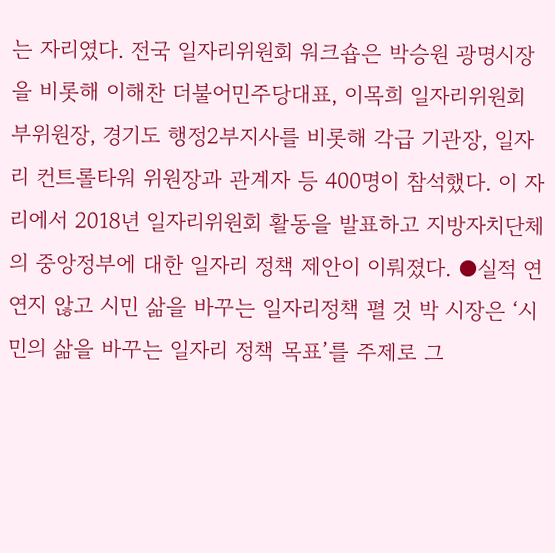는 자리였다. 전국 일자리위원회 워크숍은 박승원 광명시장을 비롯해 이해찬 더불어민주당대표, 이목희 일자리위원회 부위원장, 경기도 행정2부지사를 비롯해 각급 기관장, 일자리 컨트롤타워 위원장과 관계자 등 400명이 참석했다. 이 자리에서 2018년 일자리위원회 활동을 발표하고 지방자치단체의 중앙정부에 대한 일자리 정책 제안이 이뤄졌다. ●실적 연연지 않고 시민 삶을 바꾸는 일자리정책 펼 것 박 시장은 ‘시민의 삶을 바꾸는 일자리 정책 목표’를 주제로 그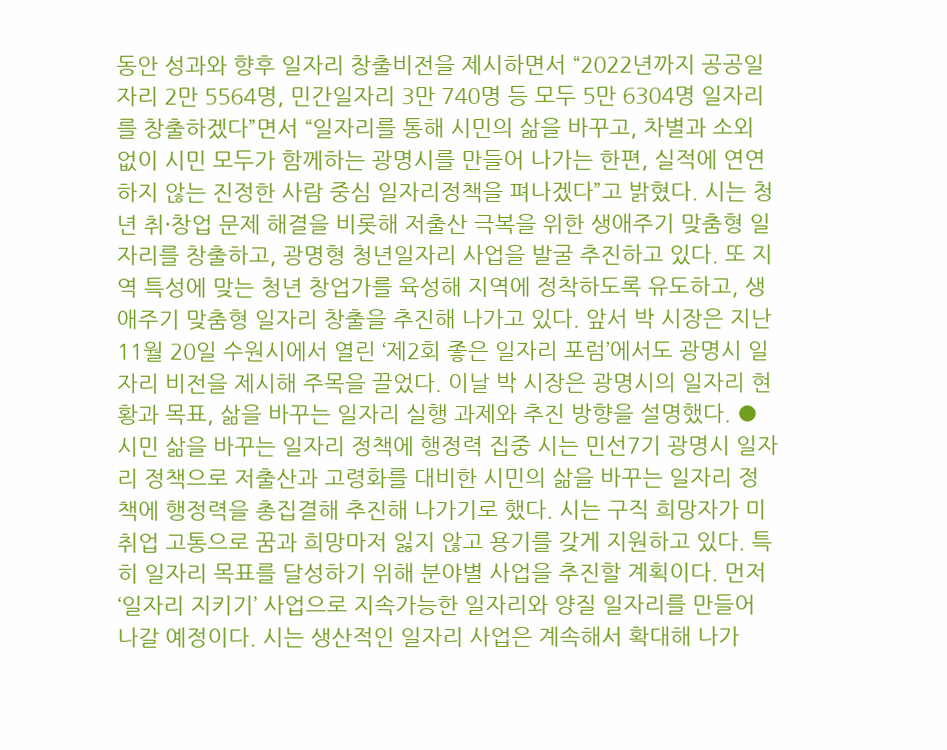동안 성과와 향후 일자리 창출비전을 제시하면서 “2022년까지 공공일자리 2만 5564명, 민간일자리 3만 740명 등 모두 5만 6304명 일자리를 창출하겠다”면서 “일자리를 통해 시민의 삶을 바꾸고, 차별과 소외 없이 시민 모두가 함께하는 광명시를 만들어 나가는 한편, 실적에 연연하지 않는 진정한 사람 중심 일자리정책을 펴나겠다”고 밝혔다. 시는 청년 취·창업 문제 해결을 비롯해 저출산 극복을 위한 생애주기 맞춤형 일자리를 창출하고, 광명형 청년일자리 사업을 발굴 추진하고 있다. 또 지역 특성에 맞는 청년 창업가를 육성해 지역에 정착하도록 유도하고, 생애주기 맞춤형 일자리 창출을 추진해 나가고 있다. 앞서 박 시장은 지난 11월 20일 수원시에서 열린 ‘제2회 좋은 일자리 포럼’에서도 광명시 일자리 비전을 제시해 주목을 끌었다. 이날 박 시장은 광명시의 일자리 현황과 목표, 삶을 바꾸는 일자리 실행 과제와 추진 방향을 설명했다. ●시민 삶을 바꾸는 일자리 정책에 행정력 집중 시는 민선7기 광명시 일자리 정책으로 저출산과 고령화를 대비한 시민의 삶을 바꾸는 일자리 정책에 행정력을 총집결해 추진해 나가기로 했다. 시는 구직 희망자가 미취업 고통으로 꿈과 희망마저 잃지 않고 용기를 갖게 지원하고 있다. 특히 일자리 목표를 달성하기 위해 분야별 사업을 추진할 계획이다. 먼저 ‘일자리 지키기’ 사업으로 지속가능한 일자리와 양질 일자리를 만들어 나갈 예정이다. 시는 생산적인 일자리 사업은 계속해서 확대해 나가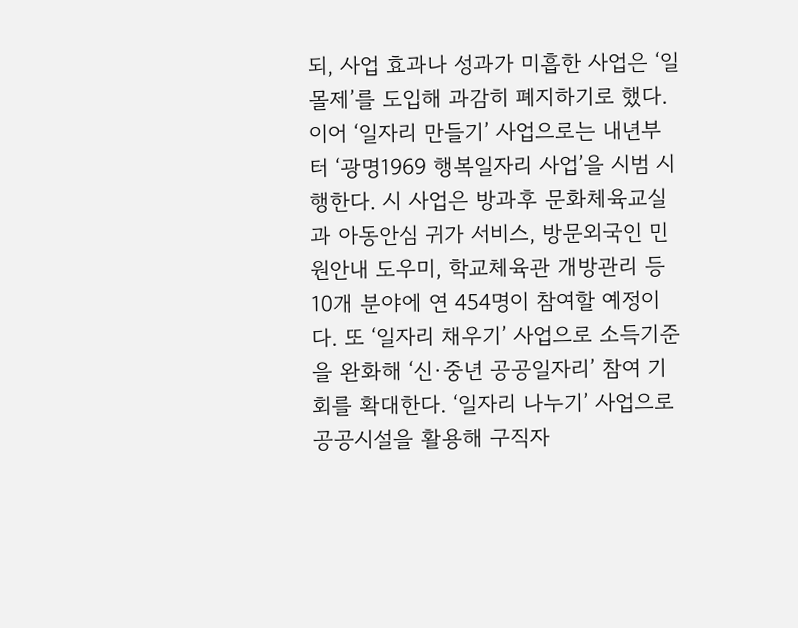되, 사업 효과나 성과가 미흡한 사업은 ‘일몰제’를 도입해 과감히 폐지하기로 했다. 이어 ‘일자리 만들기’ 사업으로는 내년부터 ‘광명1969 행복일자리 사업’을 시범 시행한다. 시 사업은 방과후 문화체육교실과 아동안심 귀가 서비스, 방문외국인 민원안내 도우미, 학교체육관 개방관리 등 10개 분야에 연 454명이 참여할 예정이다. 또 ‘일자리 채우기’ 사업으로 소득기준을 완화해 ‘신·중년 공공일자리’ 참여 기회를 확대한다. ‘일자리 나누기’ 사업으로 공공시설을 활용해 구직자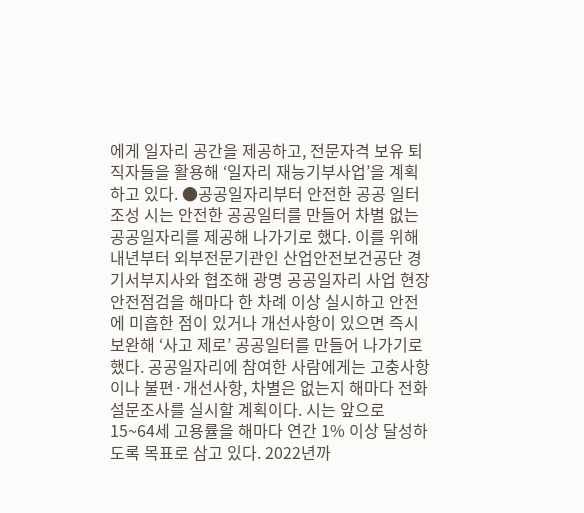에게 일자리 공간을 제공하고, 전문자격 보유 퇴직자들을 활용해 ‘일자리 재능기부사업’을 계획하고 있다. ●공공일자리부터 안전한 공공 일터 조성 시는 안전한 공공일터를 만들어 차별 없는 공공일자리를 제공해 나가기로 했다. 이를 위해 내년부터 외부전문기관인 산업안전보건공단 경기서부지사와 협조해 광명 공공일자리 사업 현장 안전점검을 해마다 한 차례 이상 실시하고 안전에 미흡한 점이 있거나 개선사항이 있으면 즉시 보완해 ‘사고 제로’ 공공일터를 만들어 나가기로 했다. 공공일자리에 참여한 사람에게는 고충사항이나 불편·개선사항, 차별은 없는지 해마다 전화 설문조사를 실시할 계획이다. 시는 앞으로 15~64세 고용률을 해마다 연간 1% 이상 달성하도록 목표로 삼고 있다. 2022년까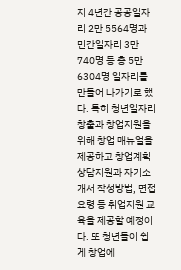지 4년간 공공일자리 2만 5564명과 민간일자리 3만 740명 등 총 5만 6304명 일자리를 만들어 나가기로 했다. 특히 청년일자리 창출과 창업지원을 위해 창업 매뉴얼을 제공하고 창업계획 상담지원과 자기소개서 작성방법, 면접요령 등 취업지원 교육을 제공할 예정이다. 또 청년들이 쉽게 창업에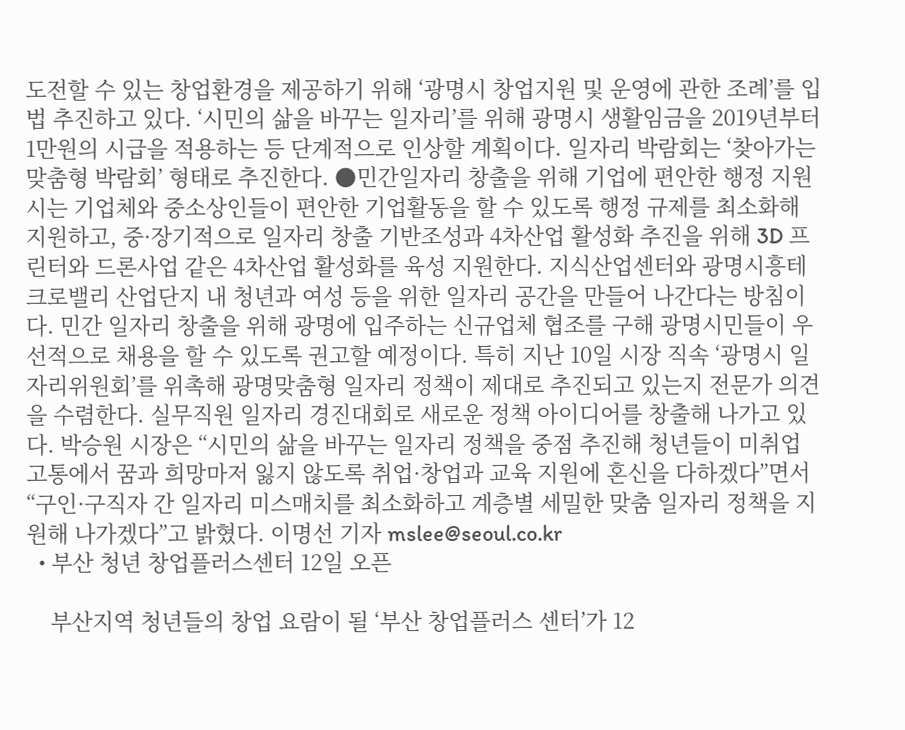도전할 수 있는 창업환경을 제공하기 위해 ‘광명시 창업지원 및 운영에 관한 조례’를 입법 추진하고 있다. ‘시민의 삶을 바꾸는 일자리’를 위해 광명시 생활임금을 2019년부터 1만원의 시급을 적용하는 등 단계적으로 인상할 계획이다. 일자리 박람회는 ‘찾아가는 맞춤형 박람회’ 형태로 추진한다. ●민간일자리 창출을 위해 기업에 편안한 행정 지원 시는 기업체와 중소상인들이 편안한 기업활동을 할 수 있도록 행정 규제를 최소화해 지원하고, 중·장기적으로 일자리 창출 기반조성과 4차산업 활성화 추진을 위해 3D 프린터와 드론사업 같은 4차산업 활성화를 육성 지원한다. 지식산업센터와 광명시흥테크로밸리 산업단지 내 청년과 여성 등을 위한 일자리 공간을 만들어 나간다는 방침이다. 민간 일자리 창출을 위해 광명에 입주하는 신규업체 협조를 구해 광명시민들이 우선적으로 채용을 할 수 있도록 권고할 예정이다. 특히 지난 10일 시장 직속 ‘광명시 일자리위원회’를 위촉해 광명맞춤형 일자리 정책이 제대로 추진되고 있는지 전문가 의견을 수렴한다. 실무직원 일자리 경진대회로 새로운 정책 아이디어를 창출해 나가고 있다. 박승원 시장은 “시민의 삶을 바꾸는 일자리 정책을 중점 추진해 청년들이 미취업 고통에서 꿈과 희망마저 잃지 않도록 취업·창업과 교육 지원에 혼신을 다하겠다”면서 “구인·구직자 간 일자리 미스매치를 최소화하고 계층별 세밀한 맞춤 일자리 정책을 지원해 나가겠다”고 밝혔다. 이명선 기자 mslee@seoul.co.kr
  • 부산 청년 창업플러스센터 12일 오픈

    부산지역 청년들의 창업 요람이 될 ‘부산 창업플러스 센터’가 12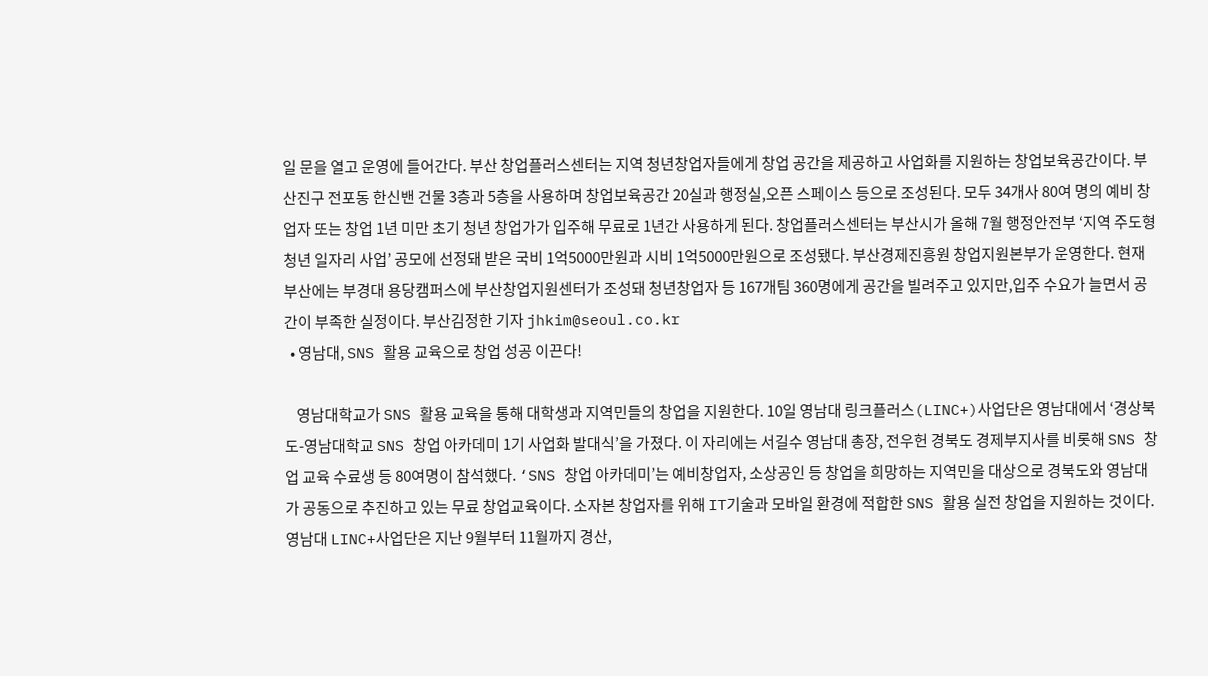일 문을 열고 운영에 들어간다. 부산 창업플러스센터는 지역 청년창업자들에게 창업 공간을 제공하고 사업화를 지원하는 창업보육공간이다. 부산진구 전포동 한신밴 건물 3층과 5층을 사용하며 창업보육공간 20실과 행정실,오픈 스페이스 등으로 조성된다. 모두 34개사 80여 명의 예비 창업자 또는 창업 1년 미만 초기 청년 창업가가 입주해 무료로 1년간 사용하게 된다. 창업플러스센터는 부산시가 올해 7월 행정안전부 ‘지역 주도형 청년 일자리 사업’ 공모에 선정돼 받은 국비 1억5000만원과 시비 1억5000만원으로 조성됐다. 부산경제진흥원 창업지원본부가 운영한다. 현재 부산에는 부경대 용당캠퍼스에 부산창업지원센터가 조성돼 청년창업자 등 167개팀 360명에게 공간을 빌려주고 있지만,입주 수요가 늘면서 공간이 부족한 실정이다. 부산김정한 기자 jhkim@seoul.co.kr
  • 영남대, SNS 활용 교육으로 창업 성공 이끈다!

    영남대학교가 SNS 활용 교육을 통해 대학생과 지역민들의 창업을 지원한다. 10일 영남대 링크플러스(LINC+)사업단은 영남대에서 ‘경상북도-영남대학교 SNS 창업 아카데미 1기 사업화 발대식’을 가졌다. 이 자리에는 서길수 영남대 총장, 전우헌 경북도 경제부지사를 비롯해 SNS 창업 교육 수료생 등 80여명이 참석했다. ‘SNS 창업 아카데미’는 예비창업자, 소상공인 등 창업을 희망하는 지역민을 대상으로 경북도와 영남대가 공동으로 추진하고 있는 무료 창업교육이다. 소자본 창업자를 위해 IT기술과 모바일 환경에 적합한 SNS 활용 실전 창업을 지원하는 것이다. 영남대 LINC+사업단은 지난 9월부터 11월까지 경산,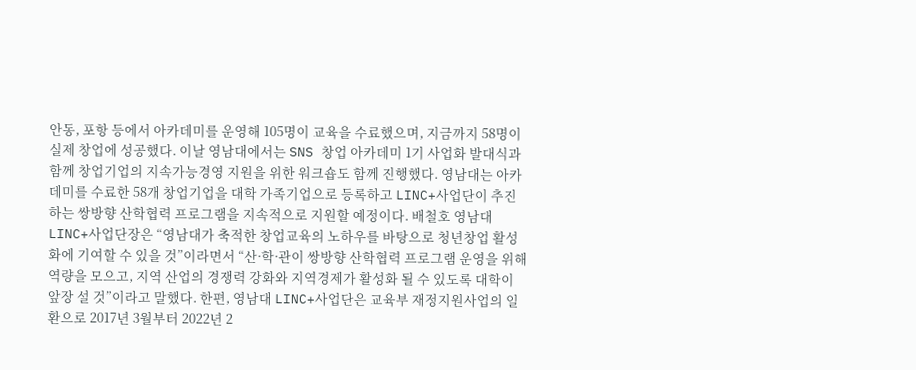안동, 포항 등에서 아카데미를 운영해 105명이 교육을 수료했으며, 지금까지 58명이 실제 창업에 성공했다. 이날 영남대에서는 SNS 창업 아카데미 1기 사업화 발대식과 함께 창업기업의 지속가능경영 지원을 위한 워크숍도 함께 진행했다. 영남대는 아카데미를 수료한 58개 창업기업을 대학 가족기업으로 등록하고 LINC+사업단이 추진하는 쌍방향 산학협력 프로그램을 지속적으로 지원할 예정이다. 배철호 영남대 LINC+사업단장은 “영남대가 축적한 창업교육의 노하우를 바탕으로 청년창업 활성화에 기여할 수 있을 것”이라면서 “산·학·관이 쌍방향 산학협력 프로그램 운영을 위해 역량을 모으고, 지역 산업의 경쟁력 강화와 지역경제가 활성화 될 수 있도록 대학이 앞장 설 것”이라고 말했다. 한편, 영남대 LINC+사업단은 교육부 재정지원사업의 일환으로 2017년 3월부터 2022년 2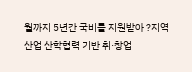월까지 5년간 국비를 지원받아 ?지역산업 산학협력 기반 취·창업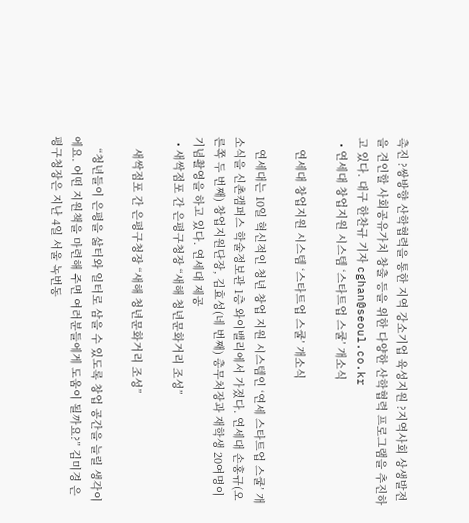촉진 ?쌍방향 산학협력을 통한 지역 강소기업 육성지원 ?지역사회 상생발전을 견인할 사회공유가치 창출 등을 위한 다양한 산학협력 프로그램을 추진하고 있다. 대구 한찬규 기자 cghan@seoul.co.kr
  • 연세대 창업지원 시스템 ‘스타트업 스쿨’ 개소식

    연세대 창업지원 시스템 ‘스타트업 스쿨’ 개소식

    연세대는 10일 혁신적인 청년 창업 지원 시스템인 ‘연세 스타트업 스쿨’ 개소식을 신촌캠퍼스 학술정보관 1층 와이밸리에서 가졌다. 연세대 손홍규(오른쪽 두 번째) 창업지원단장, 김효성(네 번째) 총무처장과 재학생 20여명이 기념촬영을 하고 있다. 연세대 제공
  • 새싹점포 간 은평구청장 “새해 청년문화거리 조성”

    새싹점포 간 은평구청장 “새해 청년문화거리 조성”

    “청년들이 은평을 삶터와 일터로 삼을 수 있도록 창업 공간을 늘릴 생각이에요. 어떤 지원책을 마련해 주면 여러분들에게 도움이 될까요?” 김미경 은평구청장은 지난 4일 서울 녹번동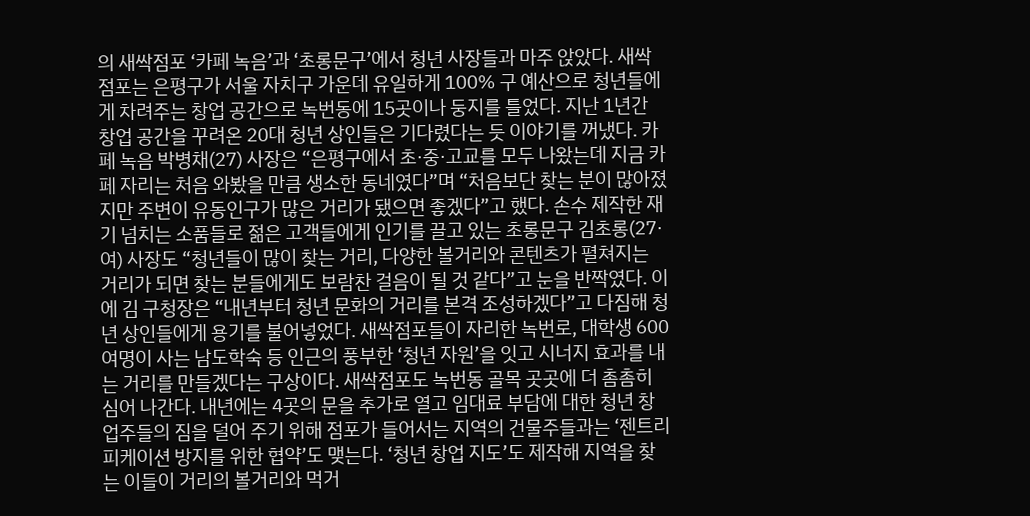의 새싹점포 ‘카페 녹음’과 ‘초롱문구’에서 청년 사장들과 마주 앉았다. 새싹점포는 은평구가 서울 자치구 가운데 유일하게 100% 구 예산으로 청년들에게 차려주는 창업 공간으로 녹번동에 15곳이나 둥지를 틀었다. 지난 1년간 창업 공간을 꾸려온 20대 청년 상인들은 기다렸다는 듯 이야기를 꺼냈다. 카페 녹음 박병채(27) 사장은 “은평구에서 초·중·고교를 모두 나왔는데 지금 카페 자리는 처음 와봤을 만큼 생소한 동네였다”며 “처음보단 찾는 분이 많아졌지만 주변이 유동인구가 많은 거리가 됐으면 좋겠다”고 했다. 손수 제작한 재기 넘치는 소품들로 젊은 고객들에게 인기를 끌고 있는 초롱문구 김초롱(27·여) 사장도 “청년들이 많이 찾는 거리, 다양한 볼거리와 콘텐츠가 펼쳐지는 거리가 되면 찾는 분들에게도 보람찬 걸음이 될 것 같다”고 눈을 반짝였다. 이에 김 구청장은 “내년부터 청년 문화의 거리를 본격 조성하겠다”고 다짐해 청년 상인들에게 용기를 불어넣었다. 새싹점포들이 자리한 녹번로, 대학생 600여명이 사는 남도학숙 등 인근의 풍부한 ‘청년 자원’을 잇고 시너지 효과를 내는 거리를 만들겠다는 구상이다. 새싹점포도 녹번동 골목 곳곳에 더 촘촘히 심어 나간다. 내년에는 4곳의 문을 추가로 열고 임대료 부담에 대한 청년 창업주들의 짐을 덜어 주기 위해 점포가 들어서는 지역의 건물주들과는 ‘젠트리피케이션 방지를 위한 협약’도 맺는다. ‘청년 창업 지도’도 제작해 지역을 찾는 이들이 거리의 볼거리와 먹거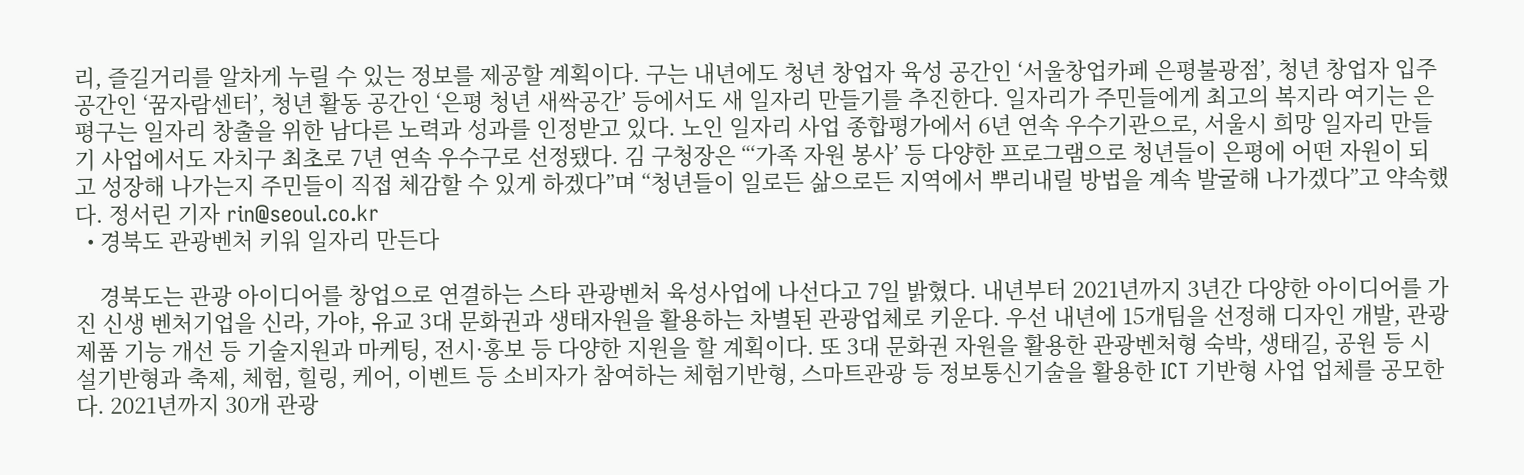리, 즐길거리를 알차게 누릴 수 있는 정보를 제공할 계획이다. 구는 내년에도 청년 창업자 육성 공간인 ‘서울창업카페 은평불광점’, 청년 창업자 입주 공간인 ‘꿈자람센터’, 청년 활동 공간인 ‘은평 청년 새싹공간’ 등에서도 새 일자리 만들기를 추진한다. 일자리가 주민들에게 최고의 복지라 여기는 은평구는 일자리 창출을 위한 남다른 노력과 성과를 인정받고 있다. 노인 일자리 사업 종합평가에서 6년 연속 우수기관으로, 서울시 희망 일자리 만들기 사업에서도 자치구 최초로 7년 연속 우수구로 선정됐다. 김 구청장은 “‘가족 자원 봉사’ 등 다양한 프로그램으로 청년들이 은평에 어떤 자원이 되고 성장해 나가는지 주민들이 직접 체감할 수 있게 하겠다”며 “청년들이 일로든 삶으로든 지역에서 뿌리내릴 방법을 계속 발굴해 나가겠다”고 약속했다. 정서린 기자 rin@seoul.co.kr
  • 경북도 관광벤처 키워 일자리 만든다

    경북도는 관광 아이디어를 창업으로 연결하는 스타 관광벤처 육성사업에 나선다고 7일 밝혔다. 내년부터 2021년까지 3년간 다양한 아이디어를 가진 신생 벤처기업을 신라, 가야, 유교 3대 문화권과 생태자원을 활용하는 차별된 관광업체로 키운다. 우선 내년에 15개팀을 선정해 디자인 개발, 관광제품 기능 개선 등 기술지원과 마케팅, 전시·홍보 등 다양한 지원을 할 계획이다. 또 3대 문화권 자원을 활용한 관광벤처형 숙박, 생태길, 공원 등 시설기반형과 축제, 체험, 힐링, 케어, 이벤트 등 소비자가 참여하는 체험기반형, 스마트관광 등 정보통신기술을 활용한 ICT 기반형 사업 업체를 공모한다. 2021년까지 30개 관광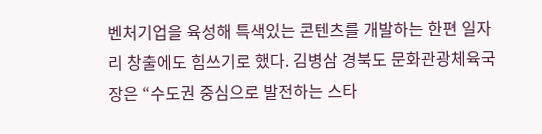벤처기업을 육성해 특색있는 콘텐츠를 개발하는 한편 일자리 창출에도 힘쓰기로 했다. 김병삼 경북도 문화관광체육국장은 “수도권 중심으로 발전하는 스타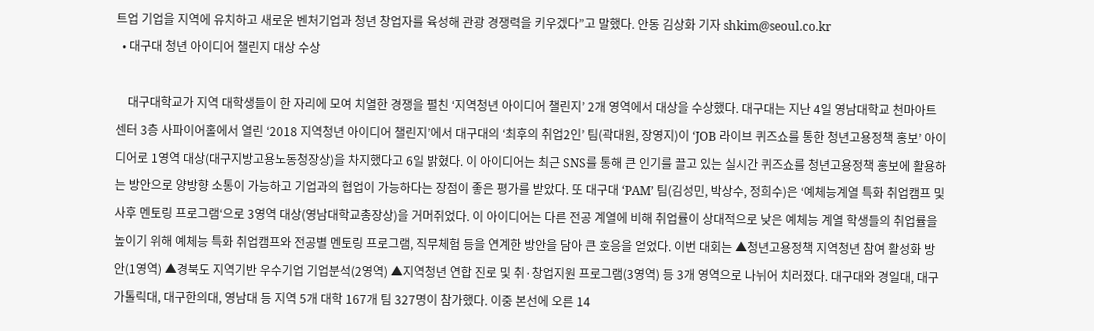트업 기업을 지역에 유치하고 새로운 벤처기업과 청년 창업자를 육성해 관광 경쟁력을 키우겠다”고 말했다. 안동 김상화 기자 shkim@seoul.co.kr
  • 대구대 청년 아이디어 챌린지 대상 수상

    대구대학교가 지역 대학생들이 한 자리에 모여 치열한 경쟁을 펼친 ‘지역청년 아이디어 챌린지’ 2개 영역에서 대상을 수상했다. 대구대는 지난 4일 영남대학교 천마아트센터 3층 사파이어홀에서 열린 ‘2018 지역청년 아이디어 챌린지’에서 대구대의 ‘최후의 취업2인’ 팀(곽대원, 장영지)이 ‘JOB 라이브 퀴즈쇼를 통한 청년고용정책 홍보’ 아이디어로 1영역 대상(대구지방고용노동청장상)을 차지했다고 6일 밝혔다. 이 아이디어는 최근 SNS를 통해 큰 인기를 끌고 있는 실시간 퀴즈쇼를 청년고용정책 홍보에 활용하는 방안으로 양방향 소통이 가능하고 기업과의 협업이 가능하다는 장점이 좋은 평가를 받았다. 또 대구대 ‘PAM’ 팀(김성민, 박상수, 정희수)은 ‘예체능계열 특화 취업캠프 및 사후 멘토링 프로그램‘으로 3영역 대상(영남대학교총장상)을 거머쥐었다. 이 아이디어는 다른 전공 계열에 비해 취업률이 상대적으로 낮은 예체능 계열 학생들의 취업률을 높이기 위해 예체능 특화 취업캠프와 전공별 멘토링 프로그램, 직무체험 등을 연계한 방안을 담아 큰 호응을 얻었다. 이번 대회는 ▲청년고용정책 지역청년 참여 활성화 방안(1영역) ▲경북도 지역기반 우수기업 기업분석(2영역) ▲지역청년 연합 진로 및 취·창업지원 프로그램(3영역) 등 3개 영역으로 나뉘어 치러졌다. 대구대와 경일대, 대구가톨릭대, 대구한의대, 영남대 등 지역 5개 대학 167개 팀 327명이 참가했다. 이중 본선에 오른 14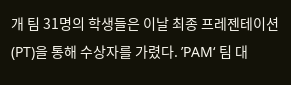개 팀 31명의 학생들은 이날 최종 프레젠테이션(PT)을 통해 수상자를 가렸다. ’PAM‘ 팀 대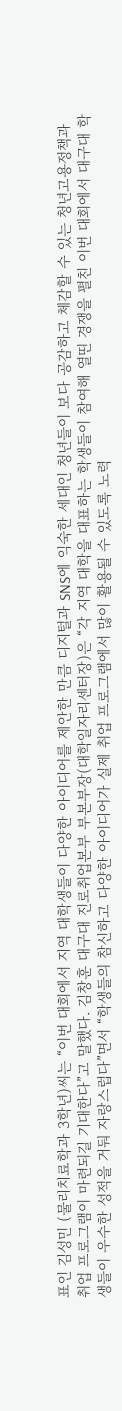표인 김성민 (물리치료학과 3학년)씨는 “이번 대회에서 지역 대학생들이 다양한 아이디어를 제안한 만큼 디지털과 SNS에 익숙한 세대인 청년들이 보다 공감하고 체감할 수 있는 청년고용정책과 취업 프로그램이 마련되길 기대한다”고 말했다. 김창훈 대구대 진로취업본부 부본부장(대학일자리센터장)은 “각 지역 대학을 대표하는 학생들이 참여해 열띤 경쟁을 펼친 이번 대회에서 대구대 학생들이 우수한 성적을 거둬 자랑스럽다”면서 “학생들의 참신하고 다양한 아이디어가 실제 취업 프로그램에서 많이 활용될 수 있도록 노력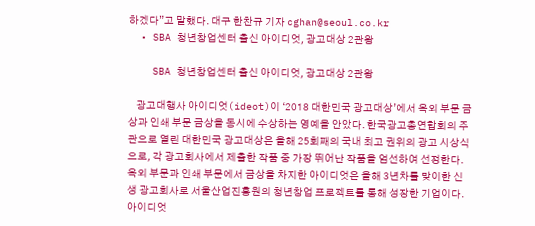하겠다”고 말했다. 대구 한찬규 기자 cghan@seoul.co.kr
  • SBA 청년창업센터 출신 아이디엇, 광고대상 2관왕

    SBA 청년창업센터 출신 아이디엇, 광고대상 2관왕

    광고대행사 아이디엇(ideot)이 ‘2018 대한민국 광고대상’에서 옥외 부문 금상과 인쇄 부문 금상을 동시에 수상하는 영예을 안았다. 한국광고총연합회의 주관으로 열린 대한민국 광고대상은 올해 25회째의 국내 최고 권위의 광고 시상식으로, 각 광고회사에서 제출한 작품 중 가장 뛰어난 작품을 엄선하여 선정한다. 옥외 부문과 인쇄 부문에서 금상을 차지한 아이디엇은 올해 3년차를 맞이한 신생 광고회사로 서울산업진흥원의 청년창업 프로젝트를 통해 성장한 기업이다. 아이디엇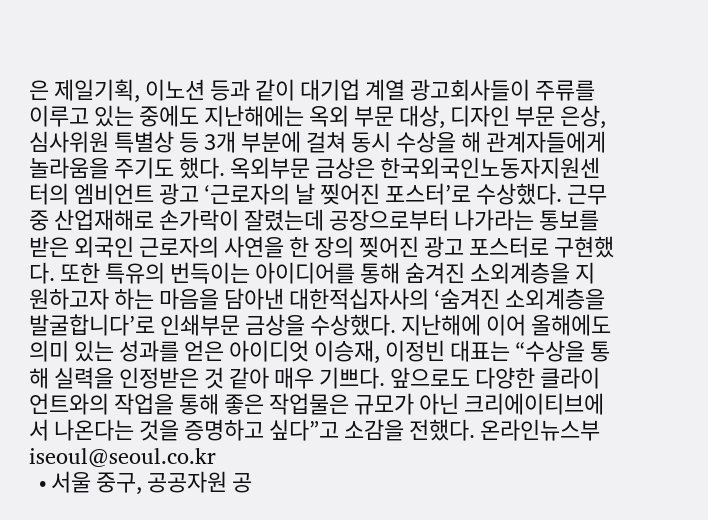은 제일기획, 이노션 등과 같이 대기업 계열 광고회사들이 주류를 이루고 있는 중에도 지난해에는 옥외 부문 대상, 디자인 부문 은상, 심사위원 특별상 등 3개 부분에 걸쳐 동시 수상을 해 관계자들에게 놀라움을 주기도 했다. 옥외부문 금상은 한국외국인노동자지원센터의 엠비언트 광고 ‘근로자의 날 찢어진 포스터’로 수상했다. 근무 중 산업재해로 손가락이 잘렸는데 공장으로부터 나가라는 통보를 받은 외국인 근로자의 사연을 한 장의 찢어진 광고 포스터로 구현했다. 또한 특유의 번득이는 아이디어를 통해 숨겨진 소외계층을 지원하고자 하는 마음을 담아낸 대한적십자사의 ‘숨겨진 소외계층을 발굴합니다’로 인쇄부문 금상을 수상했다. 지난해에 이어 올해에도 의미 있는 성과를 얻은 아이디엇 이승재, 이정빈 대표는 “수상을 통해 실력을 인정받은 것 같아 매우 기쁘다. 앞으로도 다양한 클라이언트와의 작업을 통해 좋은 작업물은 규모가 아닌 크리에이티브에서 나온다는 것을 증명하고 싶다”고 소감을 전했다. 온라인뉴스부 iseoul@seoul.co.kr
  • 서울 중구, 공공자원 공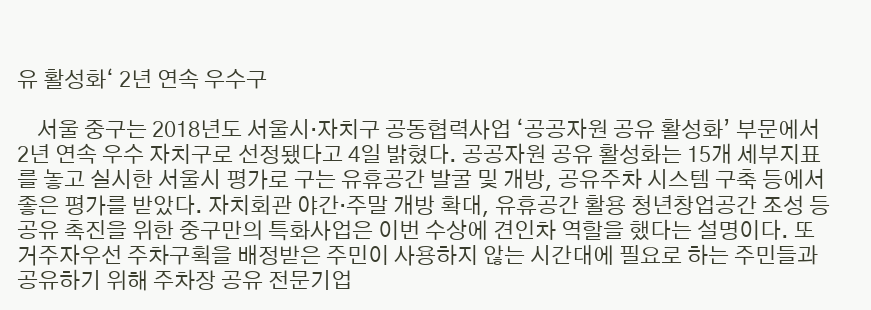유 활성화‘ 2년 연속 우수구

    서울 중구는 2018년도 서울시·자치구 공동협력사업 ‘공공자원 공유 활성화’ 부문에서 2년 연속 우수 자치구로 선정됐다고 4일 밝혔다. 공공자원 공유 활성화는 15개 세부지표를 놓고 실시한 서울시 평가로 구는 유휴공간 발굴 및 개방, 공유주차 시스템 구축 등에서 좋은 평가를 받았다. 자치회관 야간·주말 개방 확대, 유휴공간 활용 청년창업공간 조성 등 공유 촉진을 위한 중구만의 특화사업은 이번 수상에 견인차 역할을 했다는 설명이다. 또 거주자우선 주차구획을 배정받은 주민이 사용하지 않는 시간대에 필요로 하는 주민들과 공유하기 위해 주차장 공유 전문기업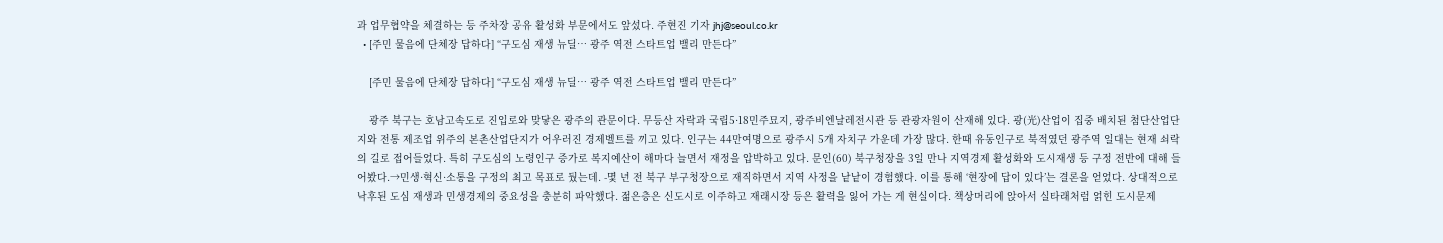과 업무협약을 체결하는 등 주차장 공유 활성화 부문에서도 앞섰다. 주현진 기자 jhj@seoul.co.kr
  • [주민 물음에 단체장 답하다] “구도심 재생 뉴딜… 광주 역전 스타트업 밸리 만든다”

    [주민 물음에 단체장 답하다] “구도심 재생 뉴딜… 광주 역전 스타트업 밸리 만든다”

    광주 북구는 호남고속도로 진입로와 맞닿은 광주의 관문이다. 무등산 자락과 국립5·18민주묘지, 광주비엔날레전시관 등 관광자원이 산재해 있다. 광(光)산업이 집중 배치된 첨단산업단지와 전통 제조업 위주의 본촌산업단지가 어우러진 경제벨트를 끼고 있다. 인구는 44만여명으로 광주시 5개 자치구 가운데 가장 많다. 한때 유동인구로 북적였던 광주역 일대는 현재 쇠락의 길로 접어들었다. 특히 구도심의 노령인구 증가로 복지예산이 해마다 늘면서 재정을 압박하고 있다. 문인(60) 북구청장을 3일 만나 지역경제 활성화와 도시재생 등 구정 전반에 대해 들어봤다.→민생·혁신·소통을 구정의 최고 목표로 뒀는데. -몇 년 전 북구 부구청장으로 재직하면서 지역 사정을 낱낱이 경험했다. 이를 통해 ‘현장에 답이 있다’는 결론을 얻었다. 상대적으로 낙후된 도심 재생과 민생경제의 중요성을 충분히 파악했다. 젊은층은 신도시로 이주하고 재래시장 등은 활력을 잃어 가는 게 현실이다. 책상머리에 앉아서 실타래처럼 얽힌 도시문제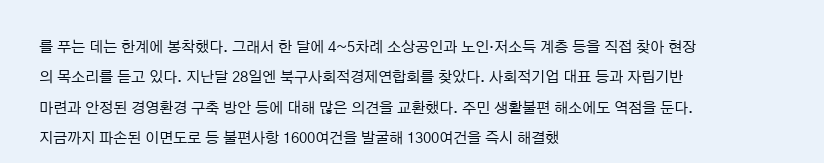를 푸는 데는 한계에 봉착했다. 그래서 한 달에 4~5차례 소상공인과 노인·저소득 계층 등을 직접 찾아 현장의 목소리를 듣고 있다. 지난달 28일엔 북구사회적경제연합회를 찾았다. 사회적기업 대표 등과 자립기반 마련과 안정된 경영환경 구축 방안 등에 대해 많은 의견을 교환했다. 주민 생활불편 해소에도 역점을 둔다. 지금까지 파손된 이면도로 등 불편사항 1600여건을 발굴해 1300여건을 즉시 해결했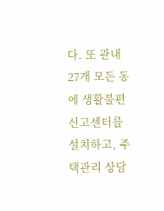다. 또 관내 27개 모든 동에 생활불편 신고센터를 설치하고, 주택관리 상담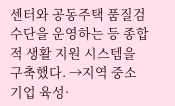센터와 공동주택 품질검수단을 운영하는 등 종합적 생활 지원 시스템을 구축했다. →지역 중소기업 육성·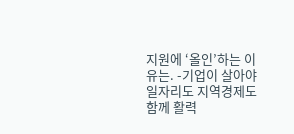지원에 ‘올인’하는 이유는. -기업이 살아야 일자리도 지역경제도 함께 활력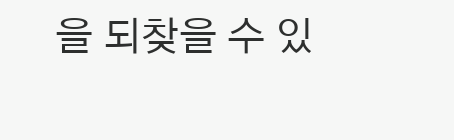을 되찾을 수 있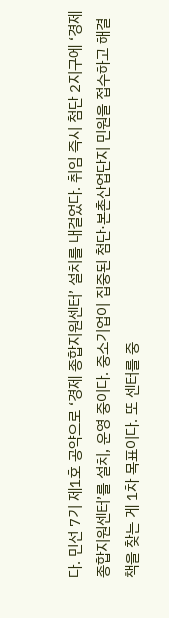다. 민선 7기 제1호 공약으로 ‘경제 종합지원센터’ 설치를 내걸었다. 취임 즉시 첨단 2지구에 ‘경제종합지원센터’를 설치, 운영 중이다. 중소기업이 집중된 첨단·본촌산업단지 민원을 접수하고 해결책을 찾는 게 1차 목표이다. 또 센터를 중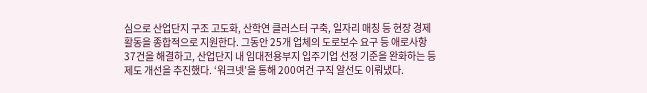심으로 산업단지 구조 고도화, 산학연 클러스터 구축, 일자리 매칭 등 현장 경제활동을 종합적으로 지원한다. 그동안 25개 업체의 도로보수 요구 등 애로사항 37건을 해결하고, 산업단지 내 임대전용부지 입주기업 선정 기준을 완화하는 등 제도 개선을 추진했다. ‘워크넷’을 통해 200여건 구직 알선도 이뤄냈다.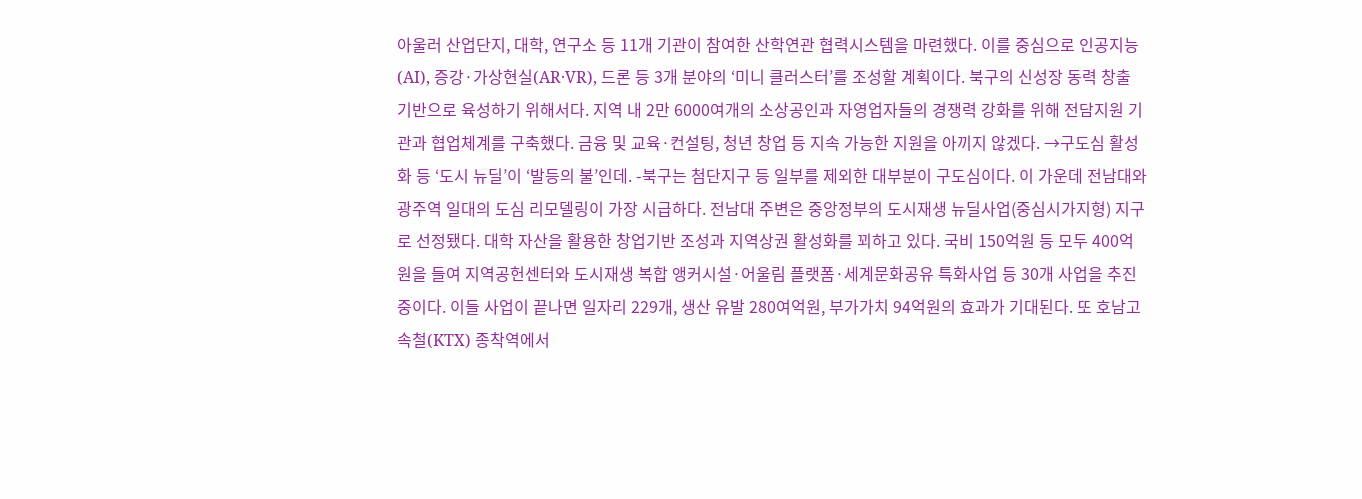아울러 산업단지, 대학, 연구소 등 11개 기관이 참여한 산학연관 협력시스템을 마련했다. 이를 중심으로 인공지능(AI), 증강·가상현실(AR·VR), 드론 등 3개 분야의 ‘미니 클러스터’를 조성할 계획이다. 북구의 신성장 동력 창출 기반으로 육성하기 위해서다. 지역 내 2만 6000여개의 소상공인과 자영업자들의 경쟁력 강화를 위해 전담지원 기관과 협업체계를 구축했다. 금융 및 교육·컨설팅, 청년 창업 등 지속 가능한 지원을 아끼지 않겠다. →구도심 활성화 등 ‘도시 뉴딜’이 ‘발등의 불’인데. -북구는 첨단지구 등 일부를 제외한 대부분이 구도심이다. 이 가운데 전남대와 광주역 일대의 도심 리모델링이 가장 시급하다. 전남대 주변은 중앙정부의 도시재생 뉴딜사업(중심시가지형) 지구로 선정됐다. 대학 자산을 활용한 창업기반 조성과 지역상권 활성화를 꾀하고 있다. 국비 150억원 등 모두 400억원을 들여 지역공헌센터와 도시재생 복합 앵커시설·어울림 플랫폼·세계문화공유 특화사업 등 30개 사업을 추진 중이다. 이들 사업이 끝나면 일자리 229개, 생산 유발 280여억원, 부가가치 94억원의 효과가 기대된다. 또 호남고속철(KTX) 종착역에서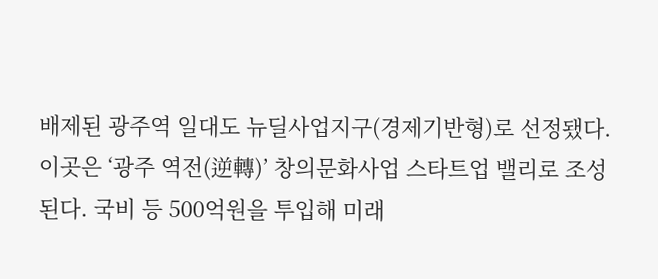배제된 광주역 일대도 뉴딜사업지구(경제기반형)로 선정됐다. 이곳은 ‘광주 역전(逆轉)’ 창의문화사업 스타트업 밸리로 조성된다. 국비 등 500억원을 투입해 미래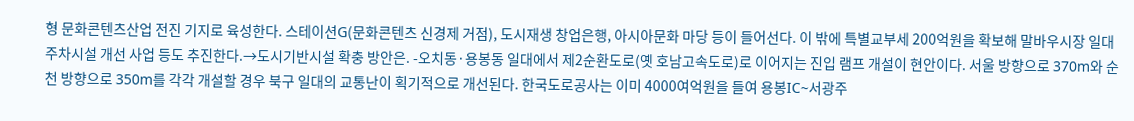형 문화콘텐츠산업 전진 기지로 육성한다. 스테이션G(문화콘텐츠 신경제 거점), 도시재생 창업은행, 아시아문화 마당 등이 들어선다. 이 밖에 특별교부세 200억원을 확보해 말바우시장 일대 주차시설 개선 사업 등도 추진한다.→도시기반시설 확충 방안은. -오치동·용봉동 일대에서 제2순환도로(옛 호남고속도로)로 이어지는 진입 램프 개설이 현안이다. 서울 방향으로 370m와 순천 방향으로 350m를 각각 개설할 경우 북구 일대의 교통난이 획기적으로 개선된다. 한국도로공사는 이미 4000여억원을 들여 용봉IC~서광주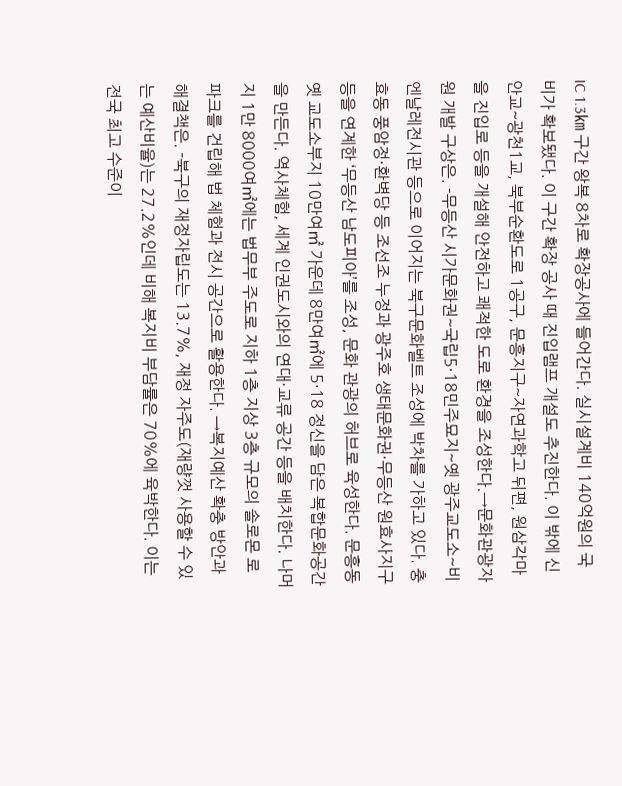IC 1.3㎞ 구간 왕복 8차로 확장공사에 들어간다. 실시설계비 140억원의 국비가 확보됐다. 이 구간 확장 공사 때 진입램프 개설도 추진한다. 이 밖에 신안교~광천1교, 북부순환도로 1공구, 문흥지구~자연과학고 뒤편, 원삼각마을 진입로 등을 개설해 안전하고 쾌적한 도로 환경을 조성한다.→문화관광자원 개발 구상은. -무등산 시가문화권~국립5·18민주묘지~옛 광주교도소~비엔날레전시관 등으로 이어지는 북구문화벨트 조성에 박차를 가하고 있다. 충효동 풍암정·환벽당 등 조선조 누정과 광주호 생태문화권·무등산 원효사지구 등을 연계한 ‘무등산 남도피아’를 조성, 문화 관광의 허브로 육성한다. 문흥동 옛 교도소부지 10만여㎡ 가운데 8만여㎡에 5·18 정신을 담은 복합문화공간을 만든다. 역사체험, 세계 인권도시와의 연대·교류 공간 등을 배치한다. 나머지 1만 8000여㎡에는 법무부 주도로 지하 1층 지상 3층 규모의 솔로몬 로 파크를 건립해 법 체험과 전시 공간으로 활용한다. →복지예산 확충 방안과 해결책은. -북구의 재정자립도는 13.7%, 재정 자주도(재량껏 사용할 수 있는 예산비율)는 27.2%인데 비해 복지비 부담률은 70%에 육박한다. 이는 전국 최고 수준이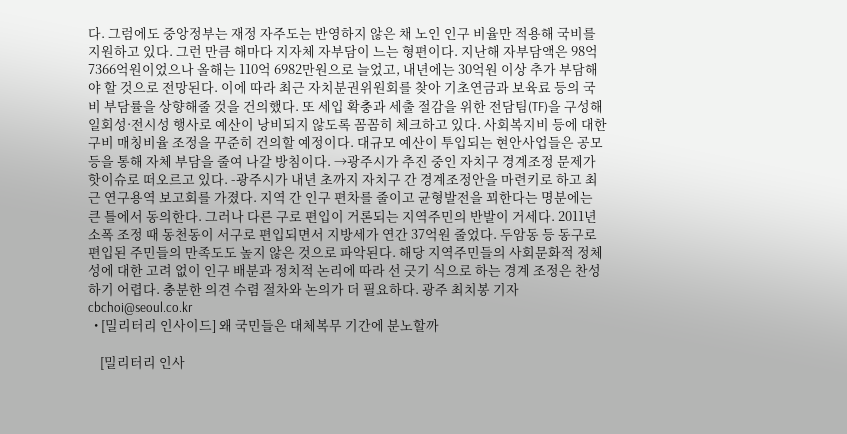다. 그럼에도 중앙정부는 재정 자주도는 반영하지 않은 채 노인 인구 비율만 적용해 국비를 지원하고 있다. 그런 만큼 해마다 지자체 자부담이 느는 형편이다. 지난해 자부담액은 98억 7366억원이었으나 올해는 110억 6982만원으로 늘었고, 내년에는 30억원 이상 추가 부담해야 할 것으로 전망된다. 이에 따라 최근 자치분권위원회를 찾아 기초연금과 보육료 등의 국비 부담률을 상향해줄 것을 건의했다. 또 세입 확충과 세출 절감을 위한 전담팀(TF)을 구성해 일회성·전시성 행사로 예산이 낭비되지 않도록 꼼꼼히 체크하고 있다. 사회복지비 등에 대한 구비 매칭비율 조정을 꾸준히 건의할 예정이다. 대규모 예산이 투입되는 현안사업들은 공모 등을 통해 자체 부담을 줄여 나갈 방침이다. →광주시가 추진 중인 자치구 경계조정 문제가 핫이슈로 떠오르고 있다. -광주시가 내년 초까지 자치구 간 경계조정안을 마련키로 하고 최근 연구용역 보고회를 가졌다. 지역 간 인구 편차를 줄이고 균형발전을 꾀한다는 명분에는 큰 틀에서 동의한다. 그러나 다른 구로 편입이 거론되는 지역주민의 반발이 거세다. 2011년 소폭 조정 때 동천동이 서구로 편입되면서 지방세가 연간 37억원 줄었다. 두암동 등 동구로 편입된 주민들의 만족도도 높지 않은 것으로 파악된다. 해당 지역주민들의 사회문화적 정체성에 대한 고려 없이 인구 배분과 정치적 논리에 따라 선 긋기 식으로 하는 경계 조정은 찬성하기 어렵다. 충분한 의견 수렴 절차와 논의가 더 필요하다. 광주 최치봉 기자 cbchoi@seoul.co.kr
  • [밀리터리 인사이드] 왜 국민들은 대체복무 기간에 분노할까

    [밀리터리 인사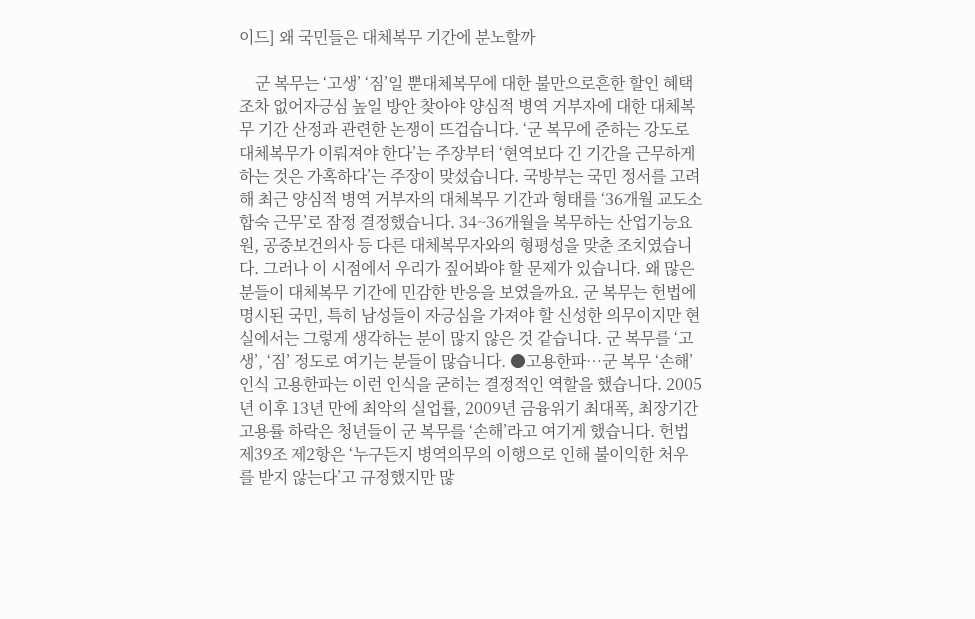이드] 왜 국민들은 대체복무 기간에 분노할까

    군 복무는 ‘고생’ ‘짐’일 뿐대체복무에 대한 불만으로흔한 할인 혜택조차 없어자긍심 높일 방안 찾아야 양심적 병역 거부자에 대한 대체복무 기간 산정과 관련한 논쟁이 뜨겁습니다. ‘군 복무에 준하는 강도로 대체복무가 이뤄져야 한다’는 주장부터 ‘현역보다 긴 기간을 근무하게 하는 것은 가혹하다’는 주장이 맞섰습니다. 국방부는 국민 정서를 고려해 최근 양심적 병역 거부자의 대체복무 기간과 형태를 ‘36개월 교도소 합숙 근무’로 잠정 결정했습니다. 34~36개월을 복무하는 산업기능요원, 공중보건의사 등 다른 대체복무자와의 형평성을 맞춘 조치였습니다. 그러나 이 시점에서 우리가 짚어봐야 할 문제가 있습니다. 왜 많은 분들이 대체복무 기간에 민감한 반응을 보였을까요. 군 복무는 헌법에 명시된 국민, 특히 남성들이 자긍심을 가져야 할 신성한 의무이지만 현실에서는 그렇게 생각하는 분이 많지 않은 것 같습니다. 군 복무를 ‘고생’, ‘짐’ 정도로 여기는 분들이 많습니다. ●고용한파…군 복무 ‘손해’ 인식 고용한파는 이런 인식을 굳히는 결정적인 역할을 했습니다. 2005년 이후 13년 만에 최악의 실업률, 2009년 금융위기 최대폭, 최장기간 고용률 하락은 청년들이 군 복무를 ‘손해’라고 여기게 했습니다. 헌법 제39조 제2항은 ‘누구든지 병역의무의 이행으로 인해 불이익한 처우를 받지 않는다’고 규정했지만 많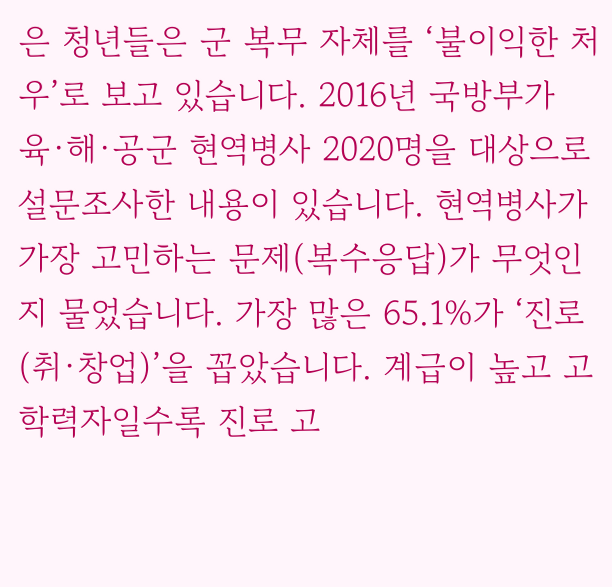은 청년들은 군 복무 자체를 ‘불이익한 처우’로 보고 있습니다. 2016년 국방부가 육·해·공군 현역병사 2020명을 대상으로 설문조사한 내용이 있습니다. 현역병사가 가장 고민하는 문제(복수응답)가 무엇인지 물었습니다. 가장 많은 65.1%가 ‘진로(취·창업)’을 꼽았습니다. 계급이 높고 고학력자일수록 진로 고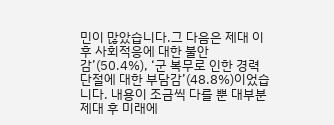민이 많았습니다.그 다음은 제대 이후 사회적응에 대한 불안감’(50.4%), ‘군 복무로 인한 경력단절에 대한 부담감’(48.8%)이었습니다. 내용이 조금씩 다를 뿐 대부분 제대 후 미래에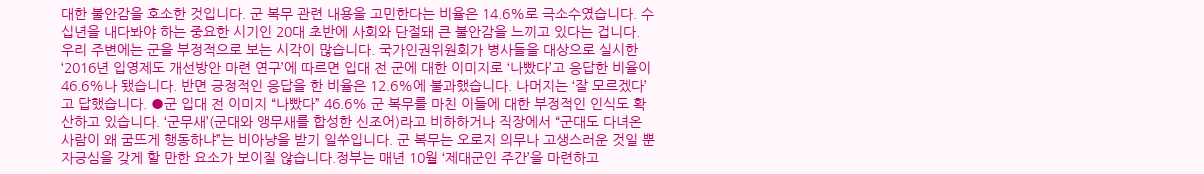대한 불안감을 호소한 것입니다. 군 복무 관련 내용을 고민한다는 비율은 14.6%로 극소수였습니다. 수십년을 내다봐야 하는 중요한 시기인 20대 초반에 사회와 단절돼 큰 불안감을 느끼고 있다는 겁니다. 우리 주변에는 군을 부정적으로 보는 시각이 많습니다. 국가인권위원회가 병사들을 대상으로 실시한 ‘2016년 입영제도 개선방안 마련 연구’에 따르면 입대 전 군에 대한 이미지로 ‘나빴다’고 응답한 비율이 46.6%나 됐습니다. 반면 긍정적인 응답을 한 비율은 12.6%에 불과했습니다. 나머지는 ‘잘 모르겠다’고 답했습니다. ●군 입대 전 이미지 “나빴다” 46.6% 군 복무를 마친 이들에 대한 부정적인 인식도 확산하고 있습니다. ‘군무새’(군대와 앵무새를 합성한 신조어)라고 비하하거나 직장에서 “군대도 다녀온 사람이 왜 굼뜨게 행동하냐”는 비아냥을 받기 일쑤입니다. 군 복무는 오로지 의무나 고생스러운 것일 뿐 자긍심을 갖게 할 만한 요소가 보이질 않습니다.정부는 매년 10월 ‘제대군인 주간’을 마련하고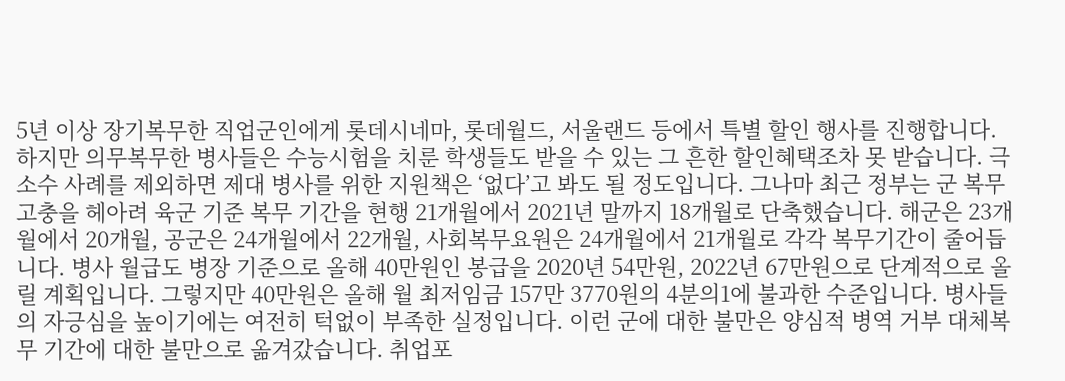5년 이상 장기복무한 직업군인에게 롯데시네마, 롯데월드, 서울랜드 등에서 특별 할인 행사를 진행합니다. 하지만 의무복무한 병사들은 수능시험을 치룬 학생들도 받을 수 있는 그 흔한 할인혜택조차 못 받습니다. 극소수 사례를 제외하면 제대 병사를 위한 지원책은 ‘없다’고 봐도 될 정도입니다. 그나마 최근 정부는 군 복무 고충을 헤아려 육군 기준 복무 기간을 현행 21개월에서 2021년 말까지 18개월로 단축했습니다. 해군은 23개월에서 20개월, 공군은 24개월에서 22개월, 사회복무요원은 24개월에서 21개월로 각각 복무기간이 줄어듭니다. 병사 월급도 병장 기준으로 올해 40만원인 봉급을 2020년 54만원, 2022년 67만원으로 단계적으로 올릴 계획입니다. 그렇지만 40만원은 올해 월 최저임금 157만 3770원의 4분의1에 불과한 수준입니다. 병사들의 자긍심을 높이기에는 여전히 턱없이 부족한 실정입니다. 이런 군에 대한 불만은 양심적 병역 거부 대체복무 기간에 대한 불만으로 옮겨갔습니다. 취업포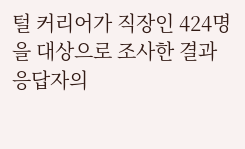털 커리어가 직장인 424명을 대상으로 조사한 결과 응답자의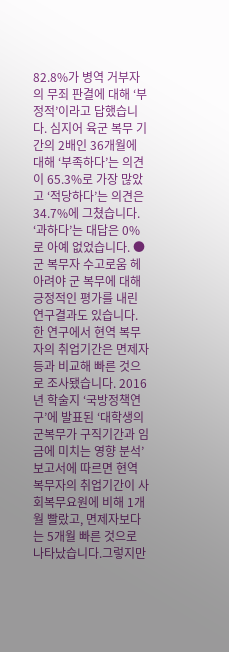82.8%가 병역 거부자의 무죄 판결에 대해 ‘부정적’이라고 답했습니다. 심지어 육군 복무 기간의 2배인 36개월에 대해 ‘부족하다’는 의견이 65.3%로 가장 많았고 ‘적당하다’는 의견은 34.7%에 그쳤습니다. ‘과하다’는 대답은 0%로 아예 없었습니다. ●군 복무자 수고로움 헤아려야 군 복무에 대해 긍정적인 평가를 내린 연구결과도 있습니다. 한 연구에서 현역 복무자의 취업기간은 면제자 등과 비교해 빠른 것으로 조사됐습니다. 2016년 학술지 ‘국방정책연구’에 발표된 ‘대학생의 군복무가 구직기간과 임금에 미치는 영향 분석’ 보고서에 따르면 현역 복무자의 취업기간이 사회복무요원에 비해 1개월 빨랐고, 면제자보다는 5개월 빠른 것으로 나타났습니다.그렇지만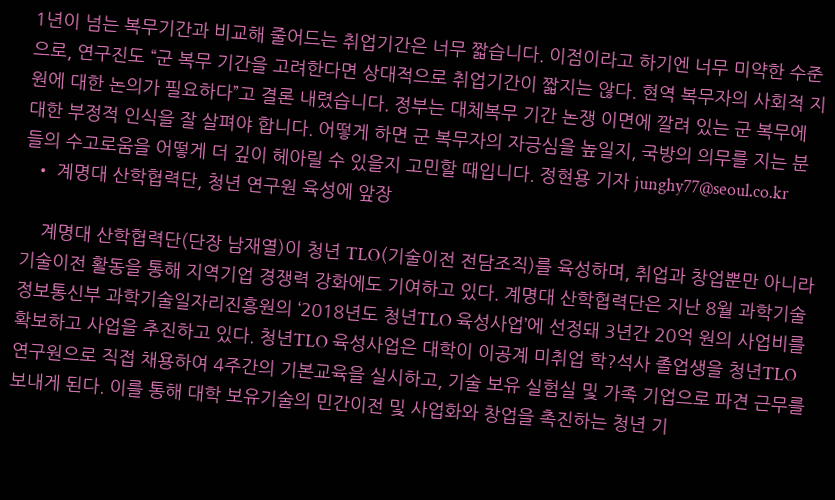1년이 넘는 복무기간과 비교해 줄어드는 취업기간은 너무 짧습니다. 이점이라고 하기엔 너무 미약한 수준으로, 연구진도 “군 복무 기간을 고려한다면 상대적으로 취업기간이 짧지는 않다. 현역 복무자의 사회적 지원에 대한 논의가 필요하다”고 결론 내렸습니다. 정부는 대체복무 기간 논쟁 이면에 깔려 있는 군 복무에 대한 부정적 인식을 잘 살펴야 합니다. 어떻게 하면 군 복무자의 자긍심을 높일지, 국방의 의무를 지는 분들의 수고로움을 어떻게 더 깊이 헤아릴 수 있을지 고민할 때입니다. 정현용 기자 junghy77@seoul.co.kr
  • 계명대 산학협력단, 청년 연구원 육성에 앞장

    계명대 산학협력단(단장 남재열)이 청년 TLO(기술이전 전담조직)를 육성하며, 취업과 창업뿐만 아니라 기술이전 활동을 통해 지역기업 경쟁력 강화에도 기여하고 있다. 계명대 산학협력단은 지난 8월 과학기술정보통신부 과학기술일자리진흥원의 ‘2018년도 청년TLO 육성사업’에 선정돼 3년간 20억 원의 사업비를 확보하고 사업을 추진하고 있다. 청년TLO 육성사업은 대학이 이공계 미취업 학?석사 졸업생을 청년TLO 연구원으로 직접 채용하여 4주간의 기본교육을 실시하고, 기술 보유 실험실 및 가족 기업으로 파견 근무를 보내게 된다. 이를 통해 대학 보유기술의 민간이전 및 사업화와 창업을 촉진하는 청년 기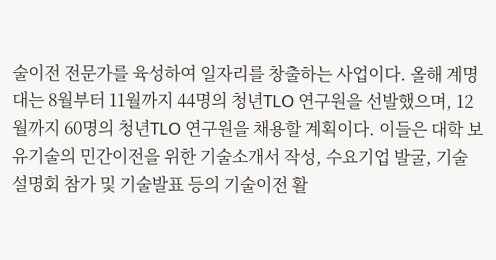술이전 전문가를 육성하여 일자리를 창출하는 사업이다. 올해 계명대는 8월부터 11월까지 44명의 청년TLO 연구원을 선발했으며, 12월까지 60명의 청년TLO 연구원을 채용할 계획이다. 이들은 대학 보유기술의 민간이전을 위한 기술소개서 작성, 수요기업 발굴, 기술설명회 참가 및 기술발표 등의 기술이전 활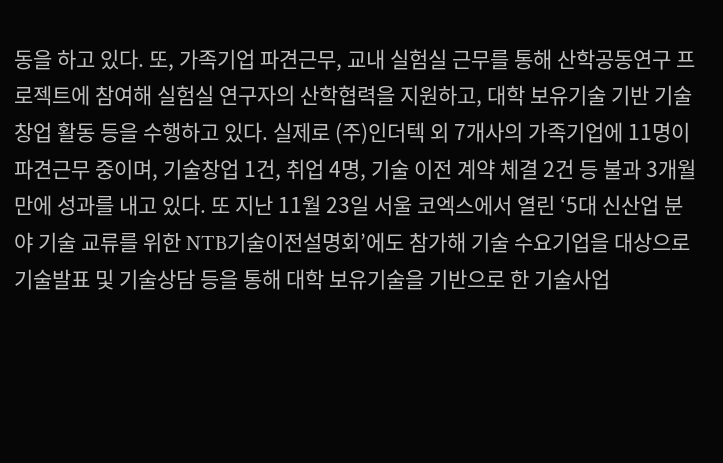동을 하고 있다. 또, 가족기업 파견근무, 교내 실험실 근무를 통해 산학공동연구 프로젝트에 참여해 실험실 연구자의 산학협력을 지원하고, 대학 보유기술 기반 기술창업 활동 등을 수행하고 있다. 실제로 (주)인더텍 외 7개사의 가족기업에 11명이 파견근무 중이며, 기술창업 1건, 취업 4명, 기술 이전 계약 체결 2건 등 불과 3개월 만에 성과를 내고 있다. 또 지난 11월 23일 서울 코엑스에서 열린 ‘5대 신산업 분야 기술 교류를 위한 NTB기술이전설명회’에도 참가해 기술 수요기업을 대상으로 기술발표 및 기술상담 등을 통해 대학 보유기술을 기반으로 한 기술사업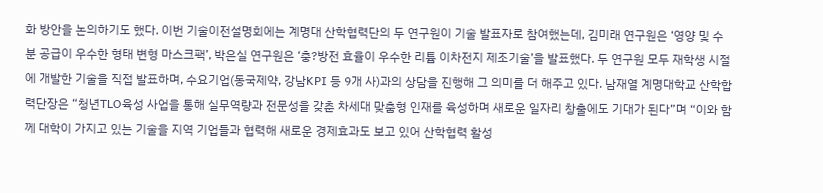화 방안을 논의하기도 했다. 이번 기술이전설명회에는 계명대 산학협력단의 두 연구원이 기술 발표자로 참여했는데, 김미래 연구원은 ‘영양 및 수분 공급이 우수한 형태 변형 마스크팩’, 박은실 연구원은 ‘충?방전 효율이 우수한 리튬 이차전지 제조기술’을 발표했다. 두 연구원 모두 재학생 시절에 개발한 기술을 직접 발표하며, 수요기업(동국제약, 강남KPI 등 9개 사)과의 상담을 진행해 그 의미를 더 해주고 있다. 남재열 계명대학교 산학합력단장은 “청년TLO육성 사업을 통해 실무역량과 전문성을 갖춘 차세대 맞춤형 인재를 육성하며 새로운 일자리 창출에도 기대가 된다”며 “이와 함께 대학이 가지고 있는 기술을 지역 기업들과 협력해 새로운 경제효과도 보고 있어 산학협력 활성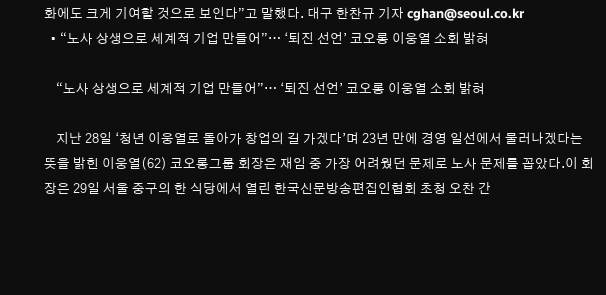화에도 크게 기여할 것으로 보인다”고 말했다. 대구 한찬규 기자 cghan@seoul.co.kr
  • “노사 상생으로 세계적 기업 만들어”… ‘퇴진 선언’ 코오롱 이웅열 소회 밝혀

    “노사 상생으로 세계적 기업 만들어”… ‘퇴진 선언’ 코오롱 이웅열 소회 밝혀

    지난 28일 ‘청년 이웅열로 돌아가 창업의 길 가겠다’며 23년 만에 경영 일선에서 물러나겠다는 뜻을 밝힌 이웅열(62) 코오롱그룹 회장은 재임 중 가장 어려웠던 문제로 노사 문제를 꼽았다.이 회장은 29일 서울 중구의 한 식당에서 열린 한국신문방송편집인협회 초청 오찬 간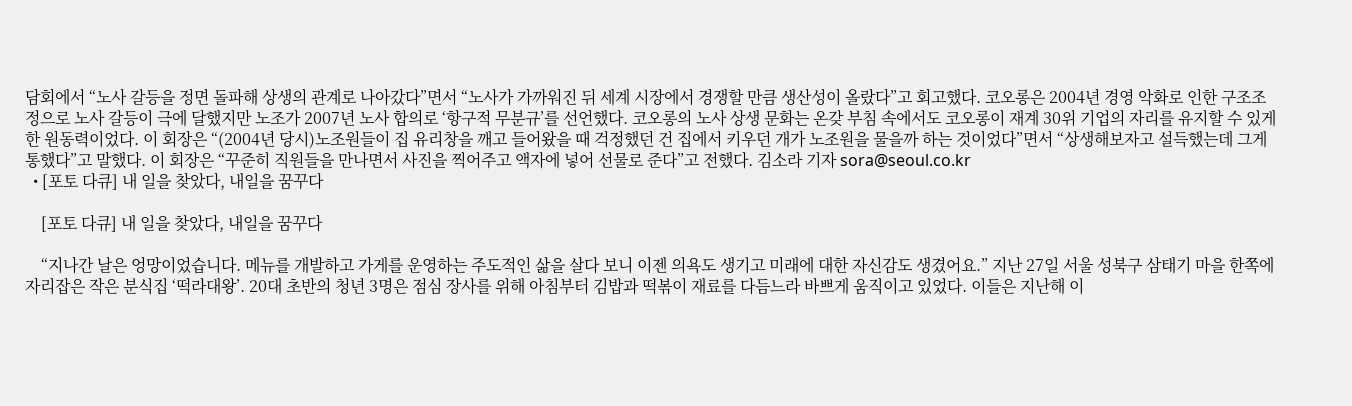담회에서 “노사 갈등을 정면 돌파해 상생의 관계로 나아갔다”면서 “노사가 가까워진 뒤 세계 시장에서 경쟁할 만큼 생산성이 올랐다”고 회고했다. 코오롱은 2004년 경영 악화로 인한 구조조정으로 노사 갈등이 극에 달했지만 노조가 2007년 노사 합의로 ‘항구적 무분규’를 선언했다. 코오롱의 노사 상생 문화는 온갖 부침 속에서도 코오롱이 재계 30위 기업의 자리를 유지할 수 있게 한 원동력이었다. 이 회장은 “(2004년 당시)노조원들이 집 유리창을 깨고 들어왔을 때 걱정했던 건 집에서 키우던 개가 노조원을 물을까 하는 것이었다”면서 “상생해보자고 설득했는데 그게 통했다”고 말했다. 이 회장은 “꾸준히 직원들을 만나면서 사진을 찍어주고 액자에 넣어 선물로 준다”고 전했다. 김소라 기자 sora@seoul.co.kr
  • [포토 다큐] 내 일을 찾았다, 내일을 꿈꾸다

    [포토 다큐] 내 일을 찾았다, 내일을 꿈꾸다

    “지나간 날은 엉망이었습니다. 메뉴를 개발하고 가게를 운영하는 주도적인 삶을 살다 보니 이젠 의욕도 생기고 미래에 대한 자신감도 생겼어요.” 지난 27일 서울 성북구 삼태기 마을 한쪽에 자리잡은 작은 분식집 ‘떡라대왕’. 20대 초반의 청년 3명은 점심 장사를 위해 아침부터 김밥과 떡볶이 재료를 다듬느라 바쁘게 움직이고 있었다. 이들은 지난해 이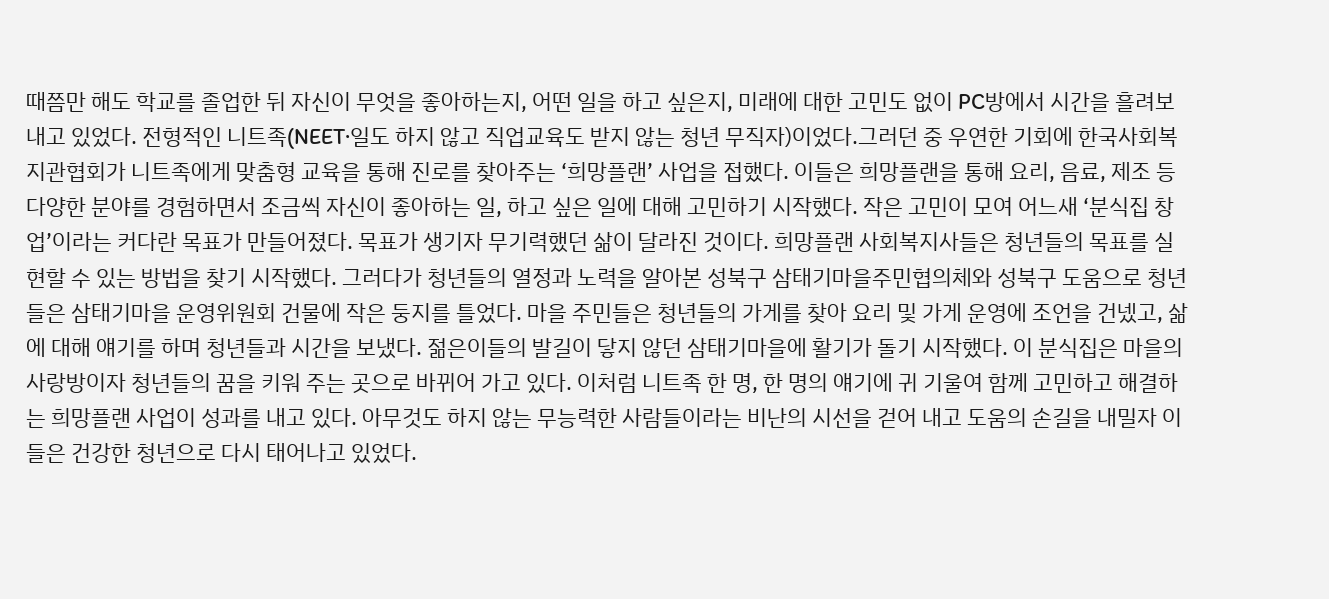때쯤만 해도 학교를 졸업한 뒤 자신이 무엇을 좋아하는지, 어떤 일을 하고 싶은지, 미래에 대한 고민도 없이 PC방에서 시간을 흘려보내고 있었다. 전형적인 니트족(NEET·일도 하지 않고 직업교육도 받지 않는 청년 무직자)이었다.그러던 중 우연한 기회에 한국사회복지관협회가 니트족에게 맞춤형 교육을 통해 진로를 찾아주는 ‘희망플랜’ 사업을 접했다. 이들은 희망플랜을 통해 요리, 음료, 제조 등 다양한 분야를 경험하면서 조금씩 자신이 좋아하는 일, 하고 싶은 일에 대해 고민하기 시작했다. 작은 고민이 모여 어느새 ‘분식집 창업’이라는 커다란 목표가 만들어졌다. 목표가 생기자 무기력했던 삶이 달라진 것이다. 희망플랜 사회복지사들은 청년들의 목표를 실현할 수 있는 방법을 찾기 시작했다. 그러다가 청년들의 열정과 노력을 알아본 성북구 삼태기마을주민협의체와 성북구 도움으로 청년들은 삼태기마을 운영위원회 건물에 작은 둥지를 틀었다. 마을 주민들은 청년들의 가게를 찾아 요리 및 가게 운영에 조언을 건넸고, 삶에 대해 얘기를 하며 청년들과 시간을 보냈다. 젊은이들의 발길이 닿지 않던 삼태기마을에 활기가 돌기 시작했다. 이 분식집은 마을의 사랑방이자 청년들의 꿈을 키워 주는 곳으로 바뀌어 가고 있다. 이처럼 니트족 한 명, 한 명의 얘기에 귀 기울여 함께 고민하고 해결하는 희망플랜 사업이 성과를 내고 있다. 아무것도 하지 않는 무능력한 사람들이라는 비난의 시선을 걷어 내고 도움의 손길을 내밀자 이들은 건강한 청년으로 다시 태어나고 있었다.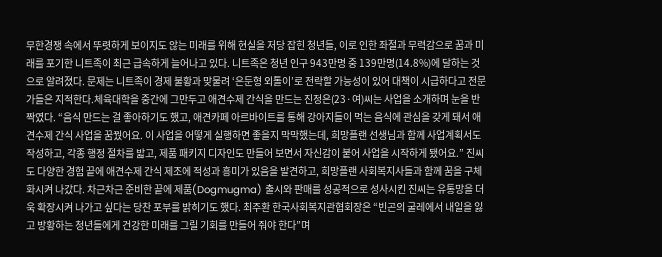무한경쟁 속에서 뚜렷하게 보이지도 않는 미래를 위해 현실을 저당 잡힌 청년들, 이로 인한 좌절과 무력감으로 꿈과 미래를 포기한 니트족이 최근 급속하게 늘어나고 있다. 니트족은 청년 인구 943만명 중 139만명(14.8%)에 달하는 것으로 알려졌다. 문제는 니트족이 경제 불황과 맞물려 ‘은둔형 외톨이’로 전락할 가능성이 있어 대책이 시급하다고 전문가들은 지적한다.체육대학을 중간에 그만두고 애견수제 간식을 만드는 진정은(23·여)씨는 사업을 소개하며 눈을 반짝였다. “음식 만드는 걸 좋아하기도 했고, 애견카페 아르바이트를 통해 강아지들이 먹는 음식에 관심을 갖게 돼서 애견수제 간식 사업을 꿈꿨어요. 이 사업을 어떻게 실행하면 좋을지 막막했는데, 희망플랜 선생님과 함께 사업계획서도 작성하고, 각종 행정 절차를 밟고, 제품 패키지 디자인도 만들어 보면서 자신감이 붙어 사업을 시작하게 됐어요.” 진씨도 다양한 경험 끝에 애견수제 간식 제조에 적성과 흥미가 있음을 발견하고, 희망플랜 사회복지사들과 함께 꿈을 구체화시켜 나갔다. 차근차근 준비한 끝에 제품(Dogmugma) 출시와 판매를 성공적으로 성사시킨 진씨는 유통망을 더욱 확장시켜 나가고 싶다는 당찬 포부를 밝히기도 했다. 최주환 한국사회복지관협회장은 “빈곤의 굴레에서 내일을 잃고 방황하는 청년들에게 건강한 미래를 그릴 기회를 만들어 줘야 한다”며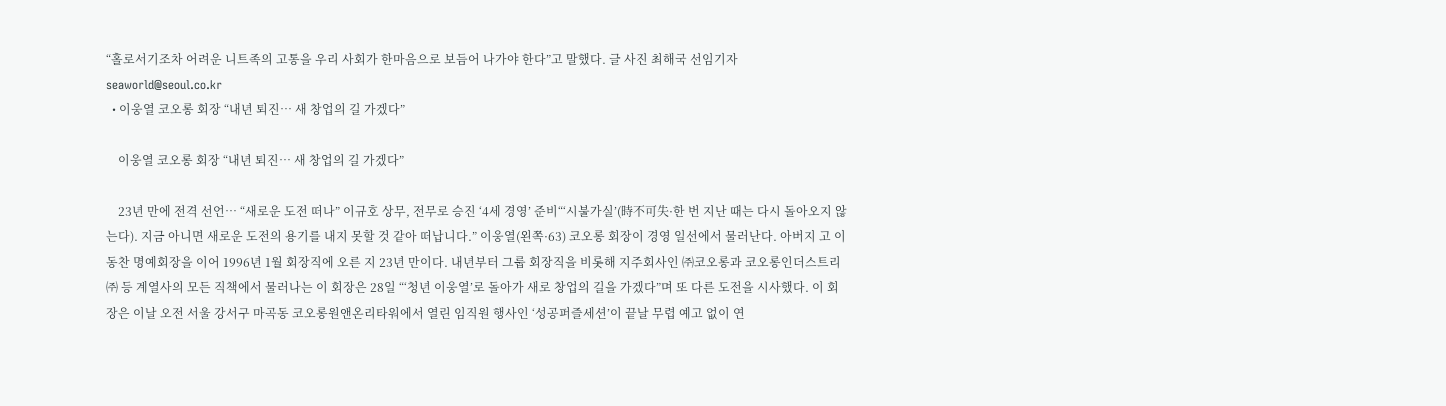“홀로서기조차 어려운 니트족의 고통을 우리 사회가 한마음으로 보듬어 나가야 한다”고 말했다. 글 사진 최해국 선임기자 seaworld@seoul.co.kr
  • 이웅열 코오롱 회장 “내년 퇴진… 새 창업의 길 가겠다”

    이웅열 코오롱 회장 “내년 퇴진… 새 창업의 길 가겠다”

    23년 만에 전격 선언… “새로운 도전 떠나” 이규호 상무, 전무로 승진 ‘4세 경영’ 준비“‘시불가실’(時不可失·한 번 지난 때는 다시 돌아오지 않는다). 지금 아니면 새로운 도전의 용기를 내지 못할 것 같아 떠납니다.” 이웅열(왼쪽·63) 코오롱 회장이 경영 일선에서 물러난다. 아버지 고 이동찬 명예회장을 이어 1996년 1월 회장직에 오른 지 23년 만이다. 내년부터 그룹 회장직을 비롯해 지주회사인 ㈜코오롱과 코오롱인더스트리㈜ 등 계열사의 모든 직책에서 물러나는 이 회장은 28일 “‘청년 이웅열’로 돌아가 새로 창업의 길을 가겠다”며 또 다른 도전을 시사했다. 이 회장은 이날 오전 서울 강서구 마곡동 코오롱원앤온리타워에서 열린 임직원 행사인 ‘성공퍼즐세션’이 끝날 무렵 예고 없이 연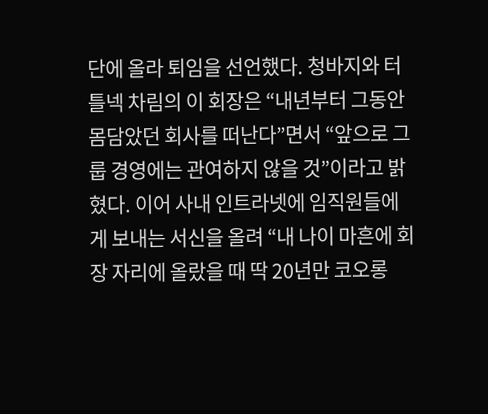단에 올라 퇴임을 선언했다. 청바지와 터틀넥 차림의 이 회장은 “내년부터 그동안 몸담았던 회사를 떠난다”면서 “앞으로 그룹 경영에는 관여하지 않을 것”이라고 밝혔다. 이어 사내 인트라넷에 임직원들에게 보내는 서신을 올려 “내 나이 마흔에 회장 자리에 올랐을 때 딱 20년만 코오롱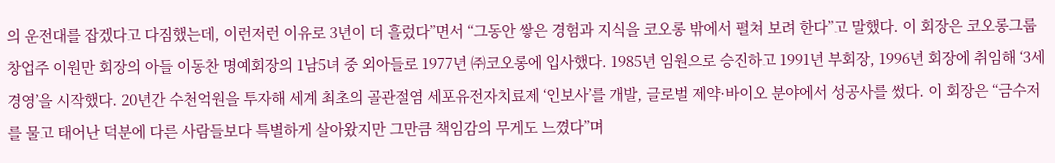의 운전대를 잡겠다고 다짐했는데, 이런저런 이유로 3년이 더 흘렀다”면서 “그동안 쌓은 경험과 지식을 코오롱 밖에서 펼쳐 보려 한다”고 말했다. 이 회장은 코오롱그룹 창업주 이원만 회장의 아들 이동찬 명예회장의 1남5녀 중 외아들로 1977년 ㈜코오롱에 입사했다. 1985년 임원으로 승진하고 1991년 부회장, 1996년 회장에 취임해 ‘3세 경영’을 시작했다. 20년간 수천억원을 투자해 세계 최초의 골관절염 세포유전자치료제 ‘인보사’를 개발, 글로벌 제약·바이오 분야에서 성공사를 썼다. 이 회장은 “금수저를 물고 태어난 덕분에 다른 사람들보다 특별하게 살아왔지만 그만큼 책임감의 무게도 느꼈다”며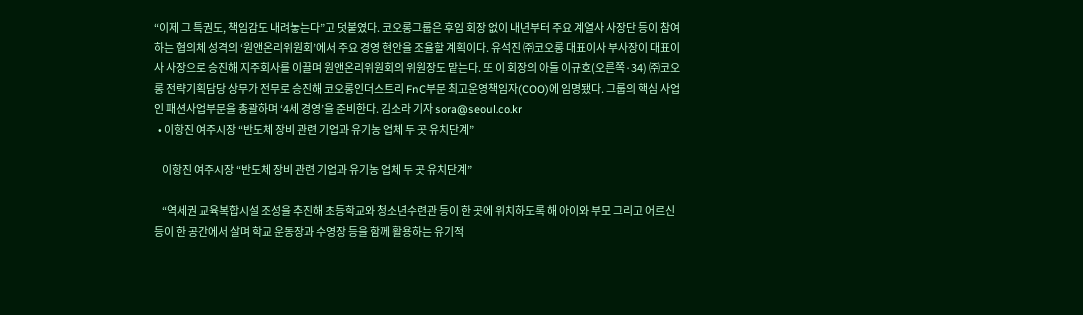“이제 그 특권도, 책임감도 내려놓는다”고 덧붙였다. 코오롱그룹은 후임 회장 없이 내년부터 주요 계열사 사장단 등이 참여하는 협의체 성격의 ‘원앤온리위원회’에서 주요 경영 현안을 조율할 계획이다. 유석진 ㈜코오롱 대표이사 부사장이 대표이사 사장으로 승진해 지주회사를 이끌며 원앤온리위원회의 위원장도 맡는다. 또 이 회장의 아들 이규호(오른쪽·34) ㈜코오롱 전략기획담당 상무가 전무로 승진해 코오롱인더스트리 FnC부문 최고운영책임자(COO)에 임명됐다. 그룹의 핵심 사업인 패션사업부문을 총괄하며 ‘4세 경영’을 준비한다. 김소라 기자 sora@seoul.co.kr
  • 이항진 여주시장 “반도체 장비 관련 기업과 유기농 업체 두 곳 유치단계”

    이항진 여주시장 “반도체 장비 관련 기업과 유기농 업체 두 곳 유치단계”

    “역세권 교육복합시설 조성을 추진해 초등학교와 청소년수련관 등이 한 곳에 위치하도록 해 아이와 부모 그리고 어르신 등이 한 공간에서 살며 학교 운동장과 수영장 등을 함께 활용하는 유기적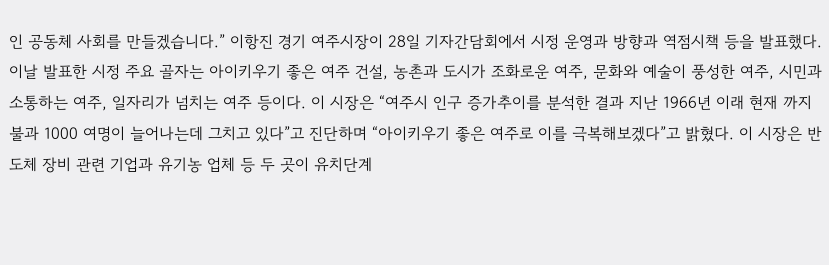인 공동체 사회를 만들겠습니다.” 이항진 경기 여주시장이 28일 기자간담회에서 시정 운영과 방향과 역점시책 등을 발표했다. 이날 발표한 시정 주요 골자는 아이키우기 좋은 여주 건설, 농촌과 도시가 조화로운 여주, 문화와 예술이 풍성한 여주, 시민과 소통하는 여주, 일자리가 넘치는 여주 등이다. 이 시장은 “여주시 인구 증가추이를 분석한 결과 지난 1966년 이래 현재 까지 불과 1000 여명이 늘어나는데 그치고 있다”고 진단하며 “아이키우기 좋은 여주로 이를 극복해보겠다”고 밝혔다. 이 시장은 반도체 장비 관련 기업과 유기농 업체 등 두 곳이 유치단계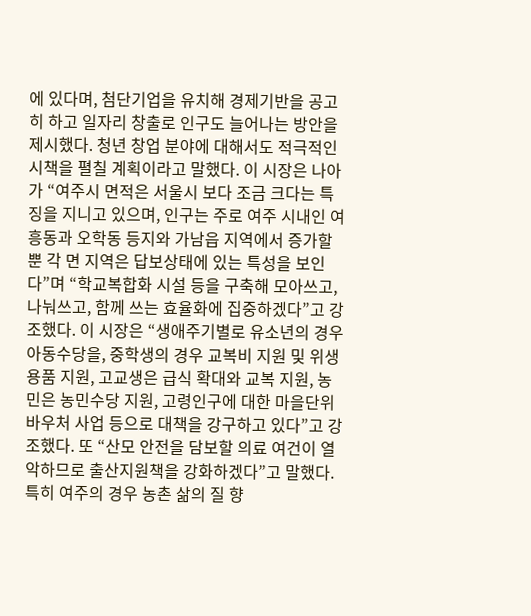에 있다며, 첨단기업을 유치해 경제기반을 공고히 하고 일자리 창출로 인구도 늘어나는 방안을 제시했다. 청년 창업 분야에 대해서도 적극적인 시책을 펼칠 계획이라고 말했다. 이 시장은 나아가 “여주시 면적은 서울시 보다 조금 크다는 특징을 지니고 있으며, 인구는 주로 여주 시내인 여흥동과 오학동 등지와 가남읍 지역에서 증가할 뿐 각 면 지역은 답보상태에 있는 특성을 보인다”며 “학교복합화 시설 등을 구축해 모아쓰고, 나눠쓰고, 함께 쓰는 효율화에 집중하겠다”고 강조했다. 이 시장은 “생애주기별로 유소년의 경우 아동수당을, 중학생의 경우 교복비 지원 및 위생용품 지원, 고교생은 급식 확대와 교복 지원, 농민은 농민수당 지원, 고령인구에 대한 마을단위 바우처 사업 등으로 대책을 강구하고 있다”고 강조했다. 또 “산모 안전을 담보할 의료 여건이 열악하므로 출산지원책을 강화하겠다”고 말했다. 특히 여주의 경우 농촌 삶의 질 향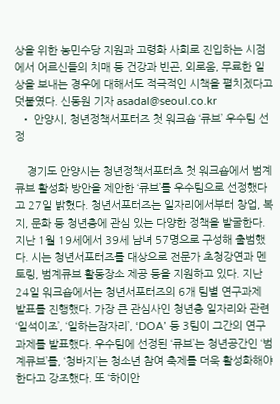상을 위한 농민수당 지원과 고령화 사회로 진입하는 시점에서 어르신들의 치매 등 건강과 빈곤, 외로움, 무료한 일상을 보내는 경우에 대해서도 적극적인 시책을 펼치겠다고 덧붙였다. 신동원 기자 asadal@seoul.co.kr
  • 안양시, 청년정책서포터즈 첫 워크숍 ‘큐브’ 우수팀 선정

    경기도 안양시는 청년정책서포터츠 첫 워크숍에서 범계큐브 활성화 방안을 제안한 ‘큐브’를 우수팀으로 선정했다고 27일 밝혔다. 청년서포터즈는 일자리에서부터 창업, 복지, 문화 등 청년층에 관심 있는 다양한 정책을 발굴한다. 지난 1월 19세에서 39세 남녀 57명으로 구성해 출범했다. 시는 청년서포터즈를 대상으로 전문가 초청강연과 멘토링, 범계큐브 활동장소 제공 등을 지원하고 있다. 지난 24일 워크숍에서는 청년서포터즈의 6개 팀별 연구과제 발표를 진행했다. 가장 큰 관심사인 청년층 일자리와 관련 ‘일석이조’, ‘일하는잠자리’, ‘DOA’ 등 3팀이 그간의 연구과제를 발표했다. 우수팀에 선정된 ‘큐브’는 청년공간인 ‘범계큐브’를, ‘청바지’는 청소년 참여 축제를 더욱 활성화해야 한다고 강조했다. 또 ‘하이안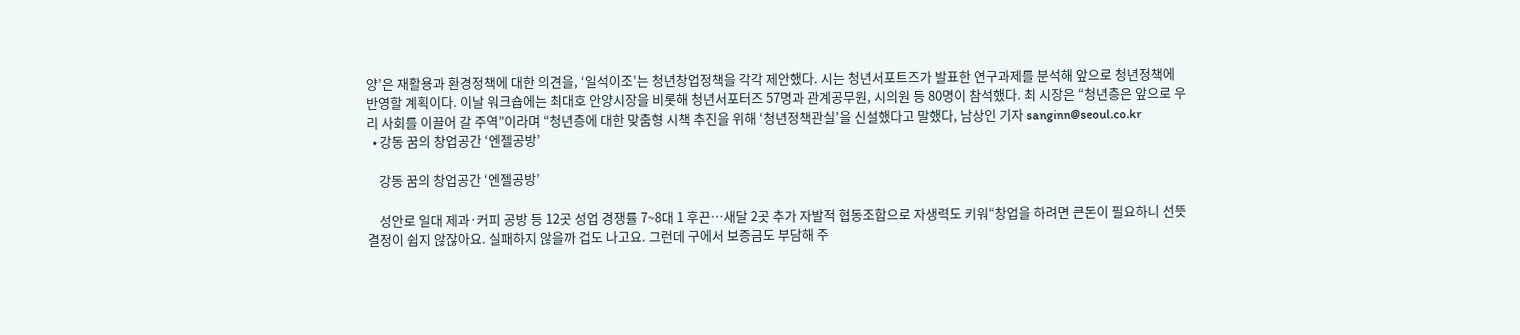양’은 재활용과 환경정책에 대한 의견을, ‘일석이조’는 청년창업정책을 각각 제안했다. 시는 청년서포트즈가 발표한 연구과제를 분석해 앞으로 청년정책에 반영할 계획이다. 이날 워크숍에는 최대호 안양시장을 비롯해 청년서포터즈 57명과 관계공무원, 시의원 등 80명이 참석했다. 최 시장은 “청년층은 앞으로 우리 사회를 이끌어 갈 주역”이라며 “청년층에 대한 맞춤형 시책 추진을 위해 ‘청년정책관실’을 신설했다고 말했다, 남상인 기자 sanginn@seoul.co.kr
  • 강동 꿈의 창업공간 ‘엔젤공방’

    강동 꿈의 창업공간 ‘엔젤공방’

    성안로 일대 제과·커피 공방 등 12곳 성업 경쟁률 7~8대 1 후끈…새달 2곳 추가 자발적 협동조합으로 자생력도 키워“창업을 하려면 큰돈이 필요하니 선뜻 결정이 쉽지 않잖아요. 실패하지 않을까 겁도 나고요. 그런데 구에서 보증금도 부담해 주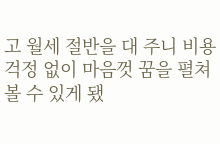고 월세 절반을 대 주니 비용 걱정 없이 마음껏 꿈을 펼쳐 볼 수 있게 됐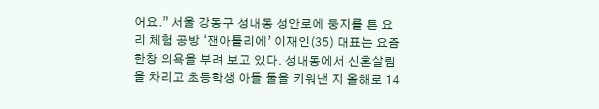어요.” 서울 강동구 성내동 성안로에 둥지를 튼 요리 체험 공방 ‘잰아틀리에’ 이재인(35) 대표는 요즘 한창 의욕을 부려 보고 있다. 성내동에서 신혼살림을 차리고 초등학생 아들 둘을 키워낸 지 올해로 14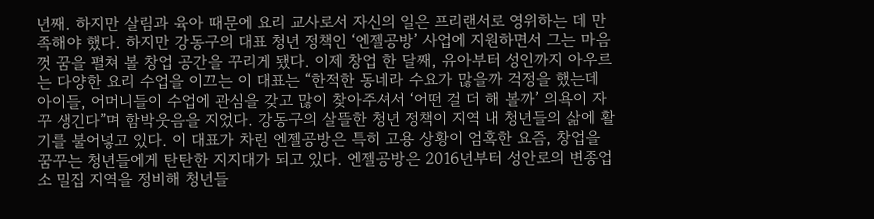년째. 하지만 살림과 육아 때문에 요리 교사로서 자신의 일은 프리랜서로 영위하는 데 만족해야 했다. 하지만 강동구의 대표 청년 정책인 ‘엔젤공방’ 사업에 지원하면서 그는 마음껏 꿈을 펼쳐 볼 창업 공간을 꾸리게 됐다. 이제 창업 한 달째, 유아부터 성인까지 아우르는 다양한 요리 수업을 이끄는 이 대표는 “한적한 동네라 수요가 많을까 걱정을 했는데 아이들, 어머니들이 수업에 관심을 갖고 많이 찾아주셔서 ‘어떤 걸 더 해 볼까’ 의욕이 자꾸 생긴다”며 함박웃음을 지었다. 강동구의 살뜰한 청년 정책이 지역 내 청년들의 삶에 활기를 불어넣고 있다. 이 대표가 차린 엔젤공방은 특히 고용 상황이 엄혹한 요즘, 창업을 꿈꾸는 청년들에게 탄탄한 지지대가 되고 있다. 엔젤공방은 2016년부터 성안로의 변종업소 밀집 지역을 정비해 청년들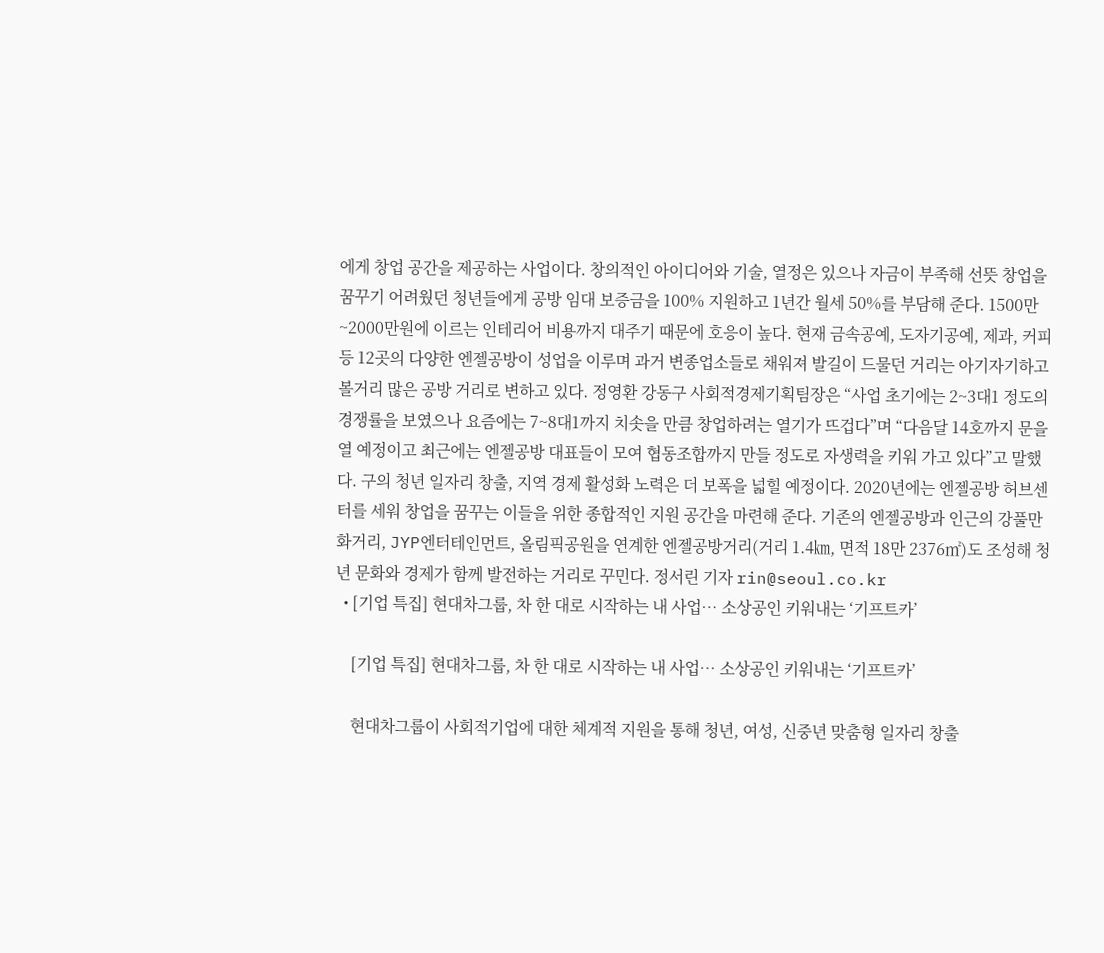에게 창업 공간을 제공하는 사업이다. 창의적인 아이디어와 기술, 열정은 있으나 자금이 부족해 선뜻 창업을 꿈꾸기 어려웠던 청년들에게 공방 임대 보증금을 100% 지원하고 1년간 월세 50%를 부담해 준다. 1500만~2000만원에 이르는 인테리어 비용까지 대주기 때문에 호응이 높다. 현재 금속공예, 도자기공예, 제과, 커피 등 12곳의 다양한 엔젤공방이 성업을 이루며 과거 변종업소들로 채워져 발길이 드물던 거리는 아기자기하고 볼거리 많은 공방 거리로 변하고 있다. 정영환 강동구 사회적경제기획팀장은 “사업 초기에는 2~3대1 정도의 경쟁률을 보였으나 요즘에는 7~8대1까지 치솟을 만큼 창업하려는 열기가 뜨겁다”며 “다음달 14호까지 문을 열 예정이고 최근에는 엔젤공방 대표들이 모여 협동조합까지 만들 정도로 자생력을 키워 가고 있다”고 말했다. 구의 청년 일자리 창출, 지역 경제 활성화 노력은 더 보폭을 넓힐 예정이다. 2020년에는 엔젤공방 허브센터를 세워 창업을 꿈꾸는 이들을 위한 종합적인 지원 공간을 마련해 준다. 기존의 엔젤공방과 인근의 강풀만화거리, JYP엔터테인먼트, 올림픽공원을 연계한 엔젤공방거리(거리 1.4㎞, 면적 18만 2376㎡)도 조성해 청년 문화와 경제가 함께 발전하는 거리로 꾸민다. 정서린 기자 rin@seoul.co.kr
  • [기업 특집] 현대차그룹, 차 한 대로 시작하는 내 사업… 소상공인 키워내는 ‘기프트카’

    [기업 특집] 현대차그룹, 차 한 대로 시작하는 내 사업… 소상공인 키워내는 ‘기프트카’

    현대차그룹이 사회적기업에 대한 체계적 지원을 통해 청년, 여성, 신중년 맞춤형 일자리 창출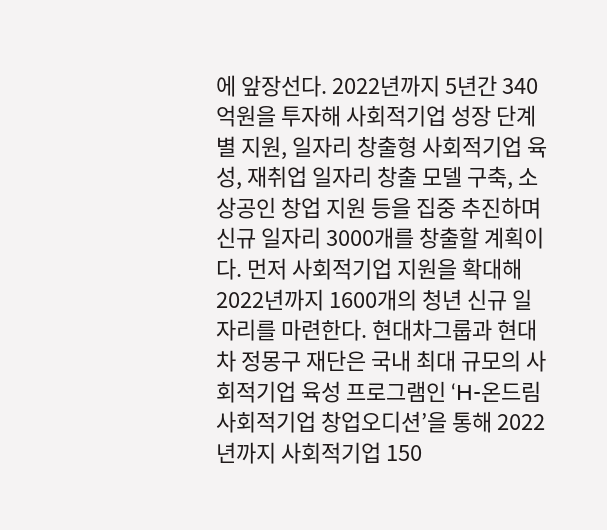에 앞장선다. 2022년까지 5년간 340억원을 투자해 사회적기업 성장 단계별 지원, 일자리 창출형 사회적기업 육성, 재취업 일자리 창출 모델 구축, 소상공인 창업 지원 등을 집중 추진하며 신규 일자리 3000개를 창출할 계획이다. 먼저 사회적기업 지원을 확대해 2022년까지 1600개의 청년 신규 일자리를 마련한다. 현대차그룹과 현대차 정몽구 재단은 국내 최대 규모의 사회적기업 육성 프로그램인 ‘H-온드림 사회적기업 창업오디션’을 통해 2022년까지 사회적기업 150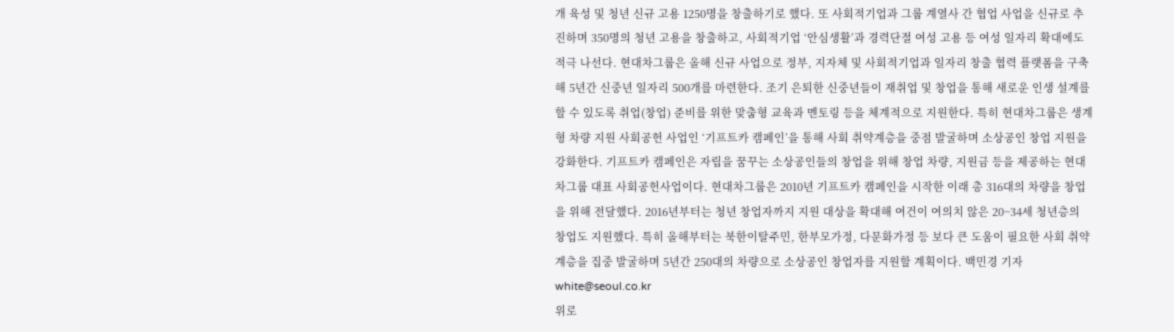개 육성 및 청년 신규 고용 1250명을 창출하기로 했다. 또 사회적기업과 그룹 계열사 간 협업 사업을 신규로 추진하며 350명의 청년 고용을 창출하고, 사회적기업 ‘안심생활’과 경력단절 여성 고용 등 여성 일자리 확대에도 적극 나선다. 현대차그룹은 올해 신규 사업으로 정부, 지자체 및 사회적기업과 일자리 창출 협력 플랫폼을 구축해 5년간 신중년 일자리 500개를 마련한다. 조기 은퇴한 신중년들이 재취업 및 창업을 통해 새로운 인생 설계를 할 수 있도록 취업(창업) 준비를 위한 맞춤형 교육과 멘토링 등을 체계적으로 지원한다. 특히 현대차그룹은 생계형 차량 지원 사회공헌 사업인 ‘기프트카 캠페인’을 통해 사회 취약계층을 중점 발굴하며 소상공인 창업 지원을 강화한다. 기프트카 캠페인은 자립을 꿈꾸는 소상공인들의 창업을 위해 창업 차량, 지원금 등을 제공하는 현대차그룹 대표 사회공헌사업이다. 현대차그룹은 2010년 기프트카 캠페인을 시작한 이래 총 316대의 차량을 창업을 위해 전달했다. 2016년부터는 청년 창업자까지 지원 대상을 확대해 여건이 여의치 않은 20~34세 청년층의 창업도 지원했다. 특히 올해부터는 북한이탈주민, 한부모가정, 다문화가정 등 보다 큰 도움이 필요한 사회 취약계층을 집중 발굴하며 5년간 250대의 차량으로 소상공인 창업자를 지원할 계획이다. 백민경 기자 white@seoul.co.kr
위로